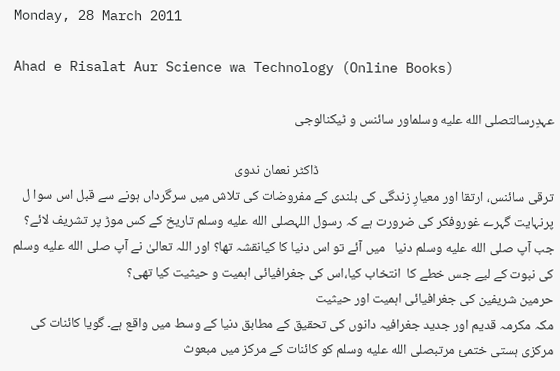Monday, 28 March 2011

Ahad e Risalat Aur Science wa Technology (Online Books)

عہدِرسالتصلى الله عليه وسلماور سائنس و ٹیکنالوجی

                                                                            ڈاکٹر نعمان ندوی
ترقی سائنس، ارتقا اور معیارِ زندگی کی بلندی کے مفروضات کی تلاش میں سرگرداں ہونے سے قبل اس سوا ل پرنہایت گہرے غوروفکر کی ضرورت ہے کہ رسول اللہصلى الله عليه وسلم تاریخ کے کس موڑ پر تشریف لائے؟ جب آپ صلى الله عليه وسلم دنیا   میں آئے تو اس دنیا کا کیانقشہ تھا؟ اور اللہ تعالیٰ نے آپ صلى الله عليه وسلم کی نبوت کے لیے جس خطے کا  انتخاب کیا،اس کی جغرافیائی اہمیت و حیثیت کیا تھی؟
حرمین شریفین کی جغرافیائی اہمیت اور حیثیت
مکہ مکرمہ قدیم اور جدید جغرافیہ دانوں کی تحقیق کے مطابق دنیا کے وسط میں واقع ہے۔ گویا کائنات کی مرکزی ہستی ختمئ مرتبصلى الله عليه وسلم کو کائنات کے مرکز میں مبعوث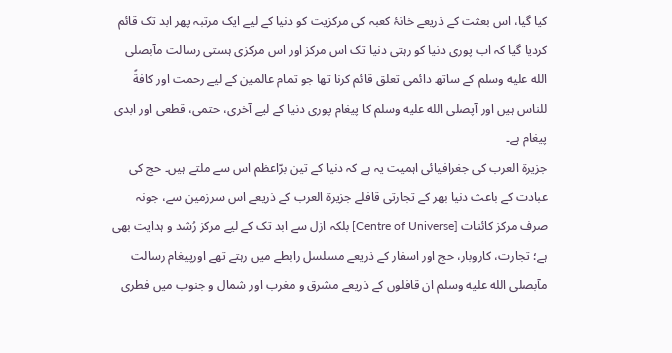کیا گیا، اس بعثت کے ذریعے خانۂ کعبہ کی مرکزیت کو دنیا کے لیے ایک مرتبہ پھر ابد تک قائم کردیا گیا کہ اب پوری دنیا کو رہتی دنیا تک اس مرکز اور اس مرکزی ہستی رسالت مآبصلى الله عليه وسلم کے ساتھ دائمی تعلق قائم کرنا تھا جو تمام عالمین کے لیے رحمت اور كافةً للناس ہیں اور آپصلى الله عليه وسلم کا پیغام پوری دنیا کے لیے آخری، حتمی، قطعی اور ابدی پیغام ہے۔
جزیرۃ العرب کی جغرافیائی اہمیت یہ ہے کہ دنیا کے تین برّاعظم اس سے ملتے ہیں۔ حج کی عبادت کے باعث دنیا بھر کے تجارتی قافلے جزیرۃ العرب کے ذریعے اس سرزمین سے، جونہ صرف مرکز کائنات [Centre of Universe] بلکہ ازل سے ابد تک کے لیے مرکز رُشد و ہدایت بھی ہے؛ تجارت، کاروبار، حج اور اسفار کے ذریعے مسلسل رابطے میں رہتے تھے اورپیغام رسالت مآبصلى الله عليه وسلم ان قافلوں کے ذریعے مشرق و مغرب اور شمال و جنوب میں فطری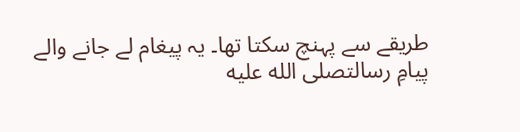طریقے سے پہنچ سکتا تھا۔ یہ پیغام لے جانے والے پیامِ رسالتصلى الله عليه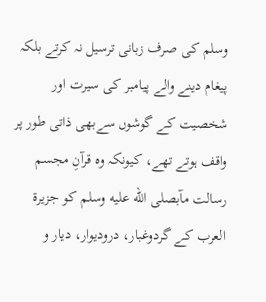وسلم کی صرف زبانی ترسیل نہ کرتے بلکہ پیغام دینے والے پیامبر کی سیرت اور شخصیت کے گوشوں سےبھی ذاتی طور پر واقف ہوتے تھے، کیونکہ وہ قرآنِ مجسم رسالت مآبصلى الله عليه وسلم کو جزیرۃ العرب کے گردوغبار، درودیوار، دیار و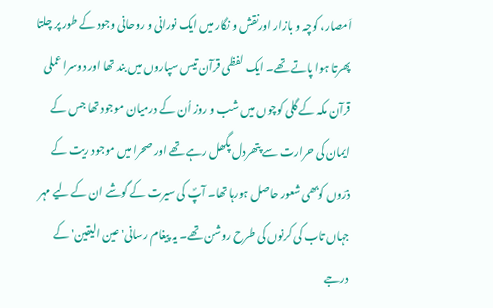اَمصار، کوچہ و بازار اورنقش و نگار میں ایک نورانی و روحانی وجود کے طور پر چلتا پھرتا ہوا پاتے تھے۔ ایک لفظی قرآن تیس سپاروں میں بند تھا اور دوسرا عملی قرآن مکہ کے گلی کوچوں میں شب و روز اُن کے درمیان موجود تھا جس کے ایمان کی حرارت سے پتھردل پگھل رہے تھے اور صحرا میں موجود ریت کے ذرّوں کوبھی شعور حاصل ہورہا تھا۔ آپؐ کی سیرت کے گوشے ان کے لیے مہر جہاں تاب کی کرنوں کی طرح روشن تھے۔ یہ پیغام رسانی' عین الیقین' کے درجے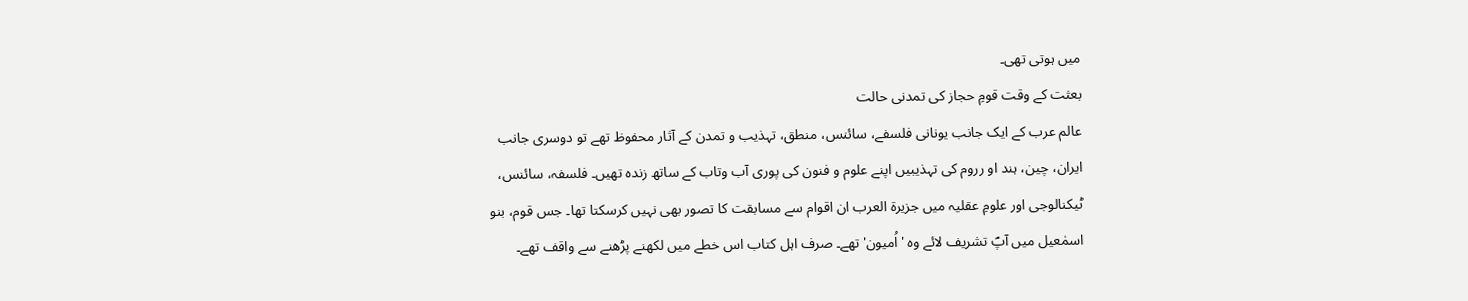میں ہوتی تھی۔
بعثت کے وقت قومِ حجاز کی تمدنی حالت
عالم عرب کے ایک جانب یونانی فلسفے، سائنس، منطق، تہذیب و تمدن کے آثار محفوظ تھے تو دوسری جانب ایران، چین، ہند او رروم کی تہذیبیں اپنے علوم و فنون کی پوری آب وتاب کے ساتھ زندہ تھیں۔ فلسفہ، سائنس، ٹیکنالوجی اور علومِ عقلیہ میں جزیرۃ العرب ان اقوام سے مسابقت کا تصور بھی نہیں کرسکتا تھا۔ جس قوم، بنو اسمٰعیل میں آپؐ تشریف لائے وہ 'اُمیون' تھے۔ صرف اہل کتاب اس خطے میں لکھنے پڑھنے سے واقف تھے۔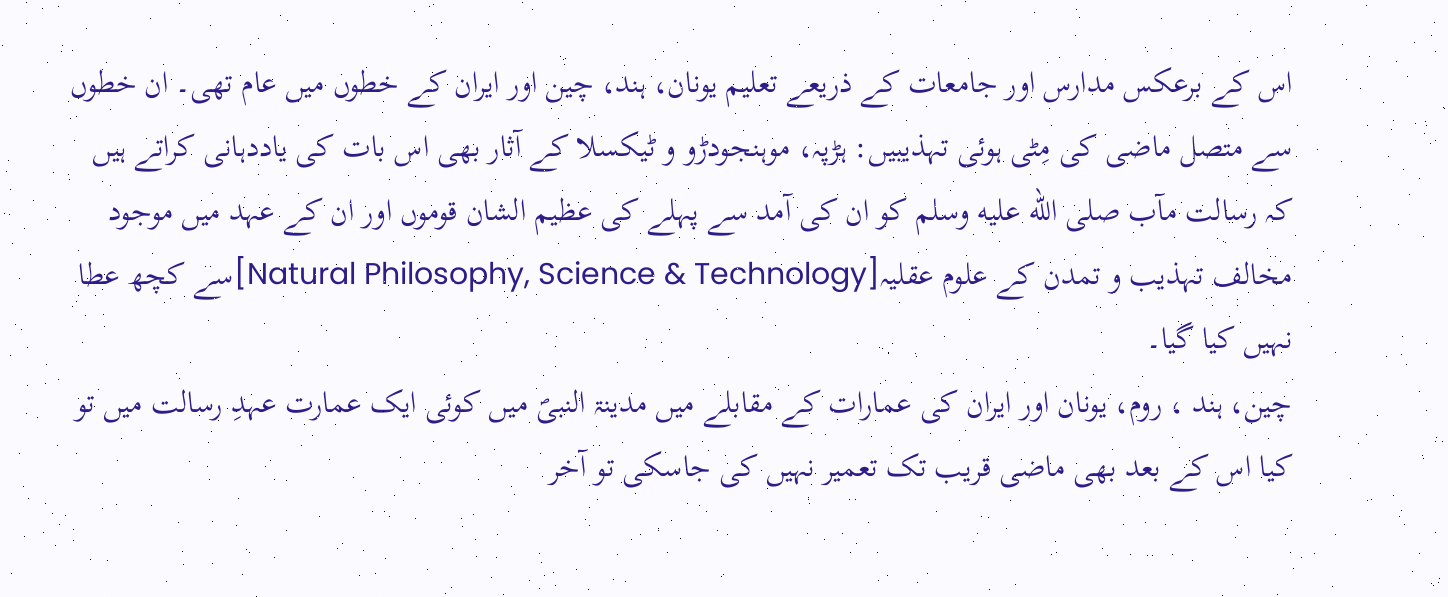اس کے برعکس مدارس اور جامعات کے ذریعے تعلیم یونان، ہند، چین اور ایران کے خطوں میں عام تھی۔ ان خطوں سے متصل ماضی کی مِٹی ہوئی تہذیبیں: ہڑپہ، موہنجودڑو و ٹیکسلا کے آثار بھی اس بات کی یاددہانی کراتے ہیں کہ رسالت مآب صلى الله عليه وسلم کو ان کی آمد سے پہلے کی عظیم الشان قوموں اور ان کے عہد میں موجود مخالف تہذیب و تمدن کے علوم عقلیہ[Natural Philosophy, Science & Technology]سے کچھ عطا نہیں کیا گیا۔
چین، ہند ، روم، یونان اور ایران کی عمارات کے مقابلے میں مدینۃ النبیؐ میں کوئی ایک عمارت عہدِ رسالت میں تو کیا اس کے بعد بھی ماضی قریب تک تعمیر نہیں کی جاسکی تو آخر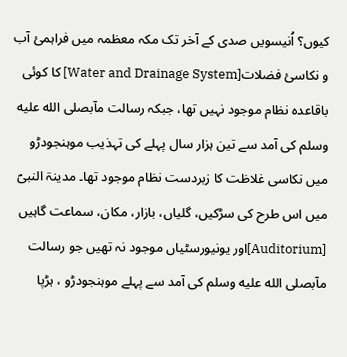کیوں؟ اُنیسویں صدی کے آخر تک مکہ معظمہ میں فراہمئ آب و نکاسئ فضلات[Water and Drainage System] کا کوئی باقاعدہ نظام موجود نہیں تھا، جبکہ رسالت مآبصلى الله عليه وسلم کی آمد سے تین ہزار سال پہلے کی تہذیب موہنجودڑو میں نکاسی غلاظت کا زبردست نظام موجود تھا۔ مدینۃ النبیؐ میں اس طرح کی سڑکیں، گلیاں، بازار، مکان، سماعت گاہیں [Auditorium]اور یونیورسٹیاں موجود نہ تھیں جو رسالت مآبصلى الله عليه وسلم کی آمد سے پہلے موہنجودڑو ، ہڑپا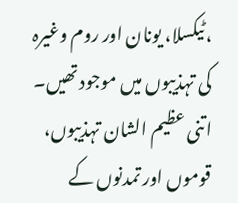، ٹیکسلا، یونان اور روم وغیرہ کی تہذیبوں میں موجود تھیں۔ اتنی عظیم الشان تہذیبوں، قوموں اور تمدنوں کے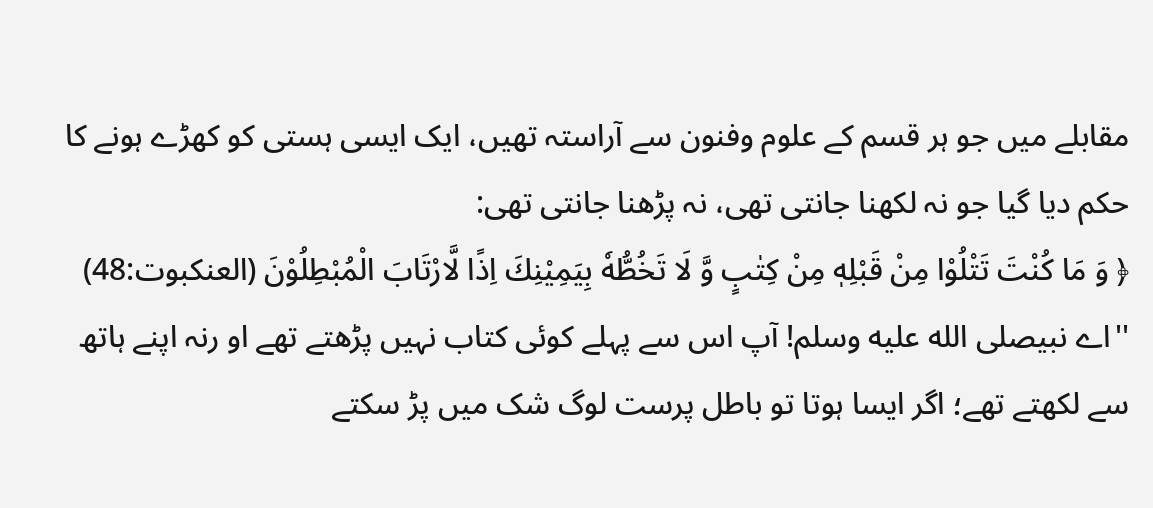مقابلے میں جو ہر قسم کے علوم وفنون سے آراستہ تھیں، ایک ایسی ہستی کو کھڑے ہونے کا حکم دیا گیا جو نہ لکھنا جانتی تھی، نہ پڑھنا جانتی تھی:
﴿ وَ مَا كُنْتَ تَتْلُوْا مِنْ قَبْلِهٖ مِنْ كِتٰبٍ وَّ لَا تَخُطُّهٗ بِيَمِيْنِكَ اِذًا لَّارْتَابَ الْمُبْطِلُوْنَ (العنكبوت:48)
''اے نبیصلى الله عليه وسلم! آپ اس سے پہلے کوئی کتاب نہیں پڑھتے تھے او رنہ اپنے ہاتھ سے لکھتے تھے؛ اگر ایسا ہوتا تو باطل پرست لوگ شک میں پڑ سکتے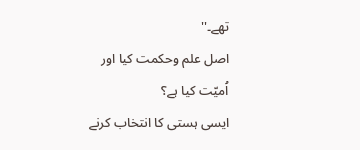تھے۔''
اصل علم وحکمت کیا اور اُمیّت کیا ہے؟
ایسی ہستی کا انتخاب کرنے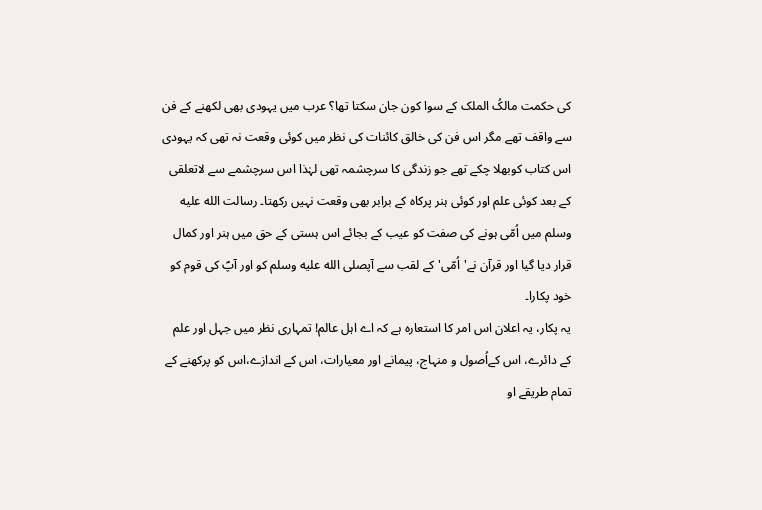کی حکمت مالکُ الملک کے سوا کون جان سکتا تھا؟ عرب میں یہودی بھی لکھنے کے فن سے واقف تھے مگر اس فن کی خالق کائنات کی نظر میں کوئی وقعت نہ تھی کہ یہودی اس کتاب کوبھلا چکے تھے جو زندگی کا سرچشمہ تھی لہٰذا اس سرچشمے سے لاتعلقی کے بعد کوئی علم اور کوئی ہنر پرکاہ کے برابر بھی وقعت نہیں رکھتا۔ رسالت الله عليه وسلم میں اُمّی ہونے کی صفت کو عیب کے بجائے اس ہستی کے حق میں ہنر اور کمال قرار دیا گیا اور قرآن نے'اُمّی'کے لقب سے آپصلى الله عليه وسلم کو اور آپؐ کی قوم کو خود پکارا۔
یہ پکار، یہ اعلان اس امر کا استعارہ ہے کہ اے اہل عالم! تمہاری نظر میں جہل اور علم کے دائرے، اس کےاُصول و منہاج، پیمانے اور معیارات، اس کے اندازے،اس کو پرکھنے کے تمام طریقے او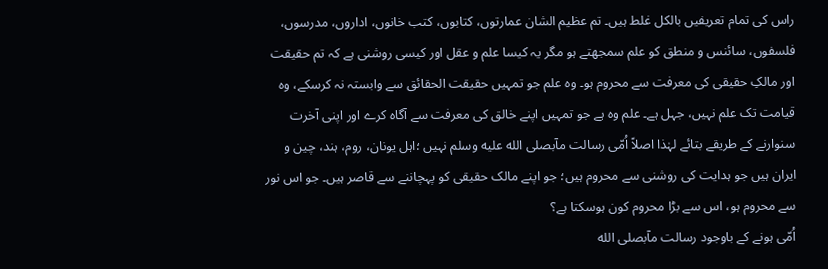راس کی تمام تعریفیں بالکل غلط ہیں۔ تم عظیم الشان عمارتوں، کتابوں، کتب خانوں، اداروں، مدرسوں، فلسفوں، سائنس و منطق کو علم سمجھتے ہو مگر یہ کیسا علم و عقل اور کیسی روشنی ہے کہ تم حقیقت اور مالکِ حقیقی کی معرفت سے محروم ہو۔ وہ علم جو تمہیں حقیقت الحقائق سے وابستہ نہ کرسکے، وہ قیامت تک علم نہیں، جہل ہے۔ علم وہ ہے جو تمہیں اپنے خالق کی معرفت سے آگاہ کرے اور اپنی آخرت سنوارنے کے طریقے بتائے لہٰذا اصلاً اُمّی رسالت مآبصلى الله عليه وسلم نہیں ؛اہل یونان، روم، ہند، چین و ایران ہیں جو ہدایت کی روشنی سے محروم ہیں؛ جو اپنے مالک حقیقی کو پہچاننے سے قاصر ہیں۔ جو اس نور سے محروم ہو، اس سے بڑا محروم کون ہوسکتا ہے؟
اُمّی ہونے کے باوجود رسالت مآبصلى الله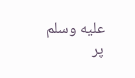عليه وسلم پر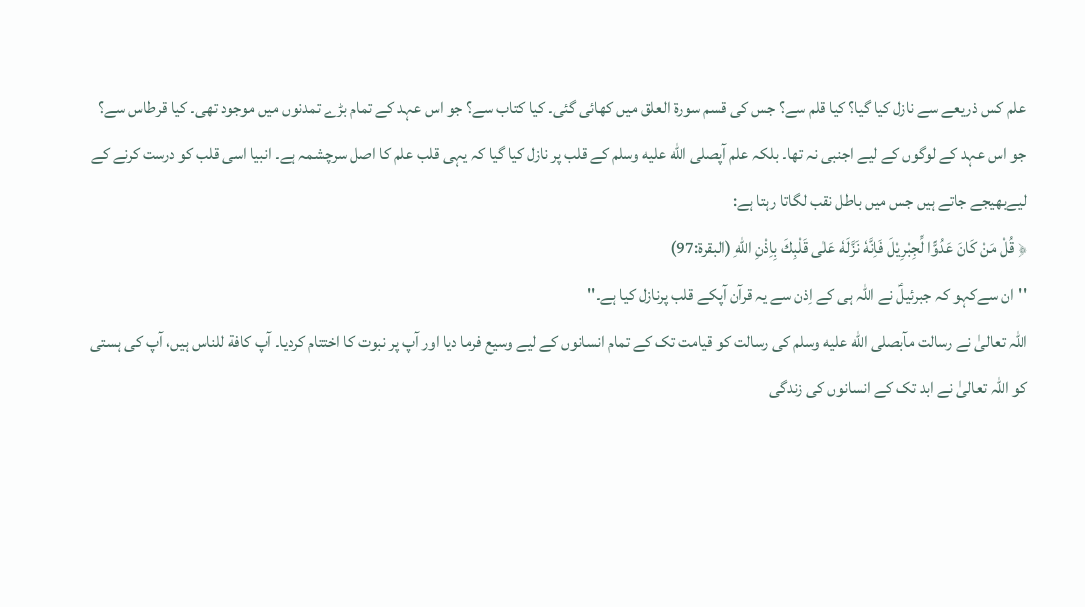علم کس ذریعے سے نازل کیا گیا؟ کیا قلم سے؟ جس کی قسم سورۃ العلق میں کھائی گئی۔ کیا کتاب سے؟ جو اس عہد کے تمام بڑے تمدنوں میں موجود تھی۔ کیا قرطاس سے؟ جو اس عہد کے لوگوں کے لیے اجنبی نہ تھا۔ بلکہ علم آپصلى الله عليه وسلم کے قلب پر نازل کیا گیا کہ یہی قلب علم کا اصل سرچشمہ ہے۔ انبیا اسی قلب کو درست کرنے کے لیےبھیجے جاتے ہیں جس میں باطل نقب لگاتا رہتا ہے:
﴿ قُلْ مَنْ كَانَ عَدُوًّا لِّجِبْرِيْلَ فَاِنَّهٗ نَزَّلَهٗ عَلٰى قَلْبِكَ بِاِذْنِ اللّٰهِ (البقرة:97)
''ان سےکہو کہ جبرئیلؑ نے اللہ ہی کے اِذن سے یہ قرآن آپکے قلب پرنازل کیا ہے۔''
اللہ تعالیٰ نے رسالت مآبصلى الله عليه وسلم کی رسالت کو قیامت تک کے تمام انسانوں کے لیے وسیع فرما دیا اور آپ پر نبوت کا اختتام کردیا۔ آپ كافة للناس ہیں، آپ کی ہستی کو اللہ تعالیٰ نے ابد تک کے انسانوں کی زندگی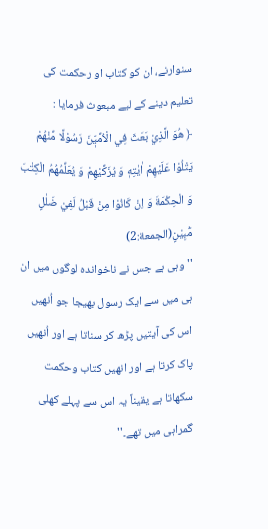سنوارنے، ان کو کتاب او رحکمت کی تعلیم دینے کے لیے مبعوث فرمایا :
﴿ هُوَ الَّذِيْ بَعَثَ فِي الْاُمِّيّٖنَ رَسُوْلًا مِّنْهُمْ يَتْلُوْا عَلَيْهِمْ اٰيٰتِهٖ وَ يُزَكِّيْهِمْ وَ يُعَلِّمُهُمُ الْكِتٰبَ وَ الْحِكْمَةَ وَ اِنْ كَانُوْا مِنْ قَبْلُ لَفِيْ ضَلٰلٍ مُّبِيْنٍ(الجمعة:2)
'' وہی ہے جس نے ناخواندہ لوگوں میں ان ہی میں سے ایک رسول بھیجا جو اُنھیں اس کی آیتیں پڑھ کر سناتا ہے اور اُنھیں پاک کرتا ہے اور انھیں کتاب وحکمت سکھاتا ہے یقیناً یہ اس سے پہلے کھلی گمراہی میں تھے۔''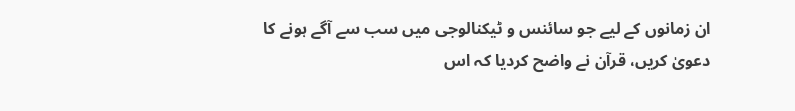ان زمانوں کے لیے جو سائنس و ٹیکنالوجی میں سب سے آگے ہونے کا دعویٰ کریں، قرآن نے واضح کردیا کہ اس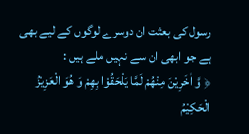رسول کی بعثت ان دوسرے لوگوں کے لیے بھی ہے جو ابھی ان سے نہیں ملے ہیں :
﴿ وَّ اٰخَرِيْنَ مِنْهُمْ لَمَّا يَلْحَقُوْا بِهِمْ وَ هُوَ الْعَزِيْزُ الْحَكِيْمُ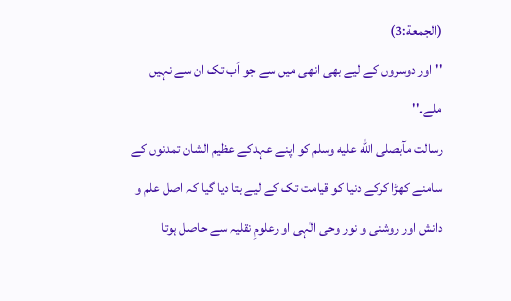(الجمعة:3)
'' اور دوسروں کے لیے بھی انھی میں سے جو اَب تک ان سے نہیں ملے۔''
رسالت مآبصلى الله عليه وسلم کو اپنے عہدکے عظیم الشان تمدنوں کے سامنے کھڑا کرکے دنیا کو قیامت تک کے لیے بتا دیا گیا کہ اصل علم و دانش اور روشنی و نور وحی الٰہی او رعلومِ نقلیہ سے حاصل ہوتا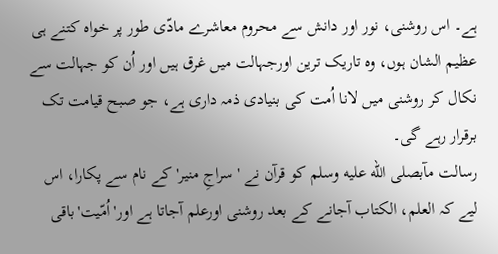ہے۔ اس روشنی، نور اور دانش سے محروم معاشرے مادّی طور پر خواہ کتنے ہی عظیم الشان ہوں، وہ تاریک ترین اورجہالت میں غرق ہیں اور اُن کو جہالت سے نکال کر روشنی میں لانا اُمت کی بنیادی ذمہ داری ہے، جو صبح قیامت تک برقرار رہے گی۔
رسالت مآبصلى الله عليه وسلم کو قرآن نے 'سراجِ منیر' کے نام سے پکارا، اس لیے کہ العلم، الکتاب آجانے کے بعد روشنی اورعلم آجاتا ہے اور'اُمّیت'باقی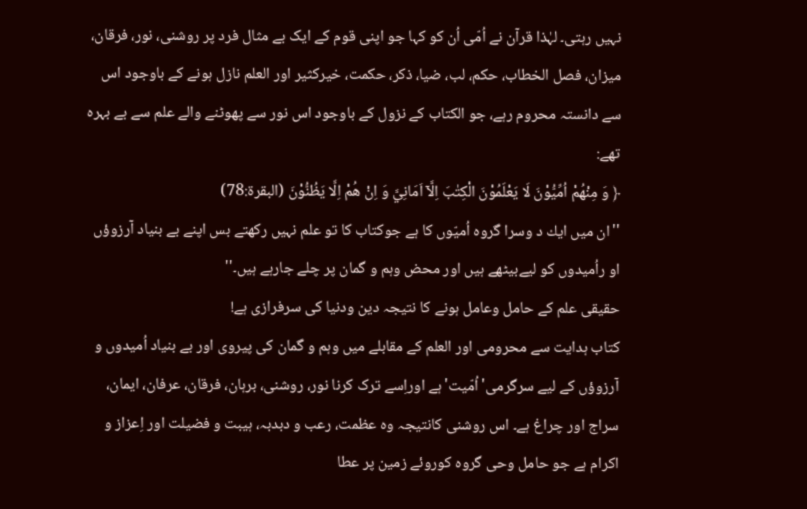نہیں رہتی۔ لہٰذا قرآن نے اُمّی اُن کو کہا جو اپنی قوم کے ایک بے مثال فرد پر روشنی، نور، فرقان، میزان، فصل الخطاب، حکم، لب، ضیا، ذکر، حکمت، خیرکثیر اور العلم نازل ہونے کے باوجود اس سے دانستہ محروم رہے، جو الکتاب کے نزول کے باوجود اس نور سے پھوٹنے والے علم سے بے بہرہ تھے:
﴿ وَ مِنْهُمْ اُمِّيُّوْنَ لَا يَعْلَمُوْنَ الْكِتٰبَ اِلَّاۤ اَمَانِيَّ وَ اِنْ هُمْ اِلَّا يَظُنُّوْنَ (البقرة:78)
''ان میں ایك د وسرا گروہ اُمیّوں کا ہے جوکتاب کا تو علم نہیں رکھتے بس اپنے بے بنیاد آرزوؤں او راُمیدوں کو لیےبیٹھے ہیں اور محض وہم و گمان پر چلے جارہے ہیں۔''
حقیقی علم کے حامل وعامل ہونے کا نتیجہ دین ودنیا کی سرفرازی ہے!
کتاب ہدایت سے محرومی اور العلم کے مقابلے میں وہم و گمان کی پیروی اور بے بنیاد اُمیدوں و آرزوؤں کے لیے سرگرمی'اُمّیت'ہے اوراِسے ترک کرنا نور، روشنی، برہان، فرقان، عرفان، ایمان، سراج اور چراغ ہے۔ اس روشنی کانتیجہ وہ عظمت، رعب و دبدبہ، ہیبت و فضیلت اور اِعزاز و اکرام ہے جو حامل وحی گروہ کوروئے زمین پر عطا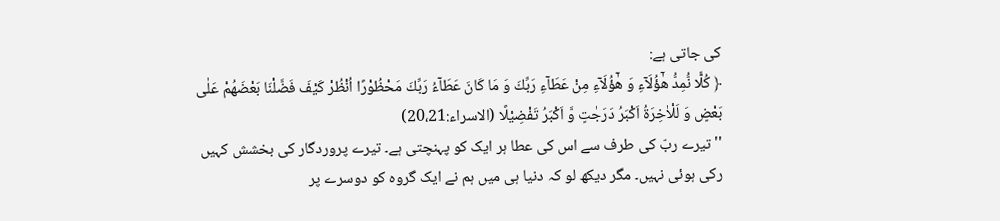کی جاتی ہے:
﴿ كُلًّا نُّمِدُّ هٰۤؤُلَآءِ وَ هٰۤؤُلَآءِ مِنْ عَطَآءِ رَبِّكَ وَ مَا كَانَ عَطَآءُ رَبِّكَ مَحْظُوْرًا اُنْظُرْ كَيْفَ فَضَّلْنَا بَعْضَهُمْ عَلٰى بَعْضٍ وَ لَلْاٰخِرَةُ اَكْبَرُ دَرَجٰتٍ وَّ اَكْبَرُ تَفْضِيْلًا (الاسراء:20،21)
''تیرے ربّ کی طرف سے اس کی عطا ہر ایک کو پہنچتی ہے۔ تیرے پروردگار کی بخشش کہیں رکی ہوئی نہیں۔ مگر دیکھ لو کہ دنیا ہی میں ہم نے ایک گروہ کو دوسرے پر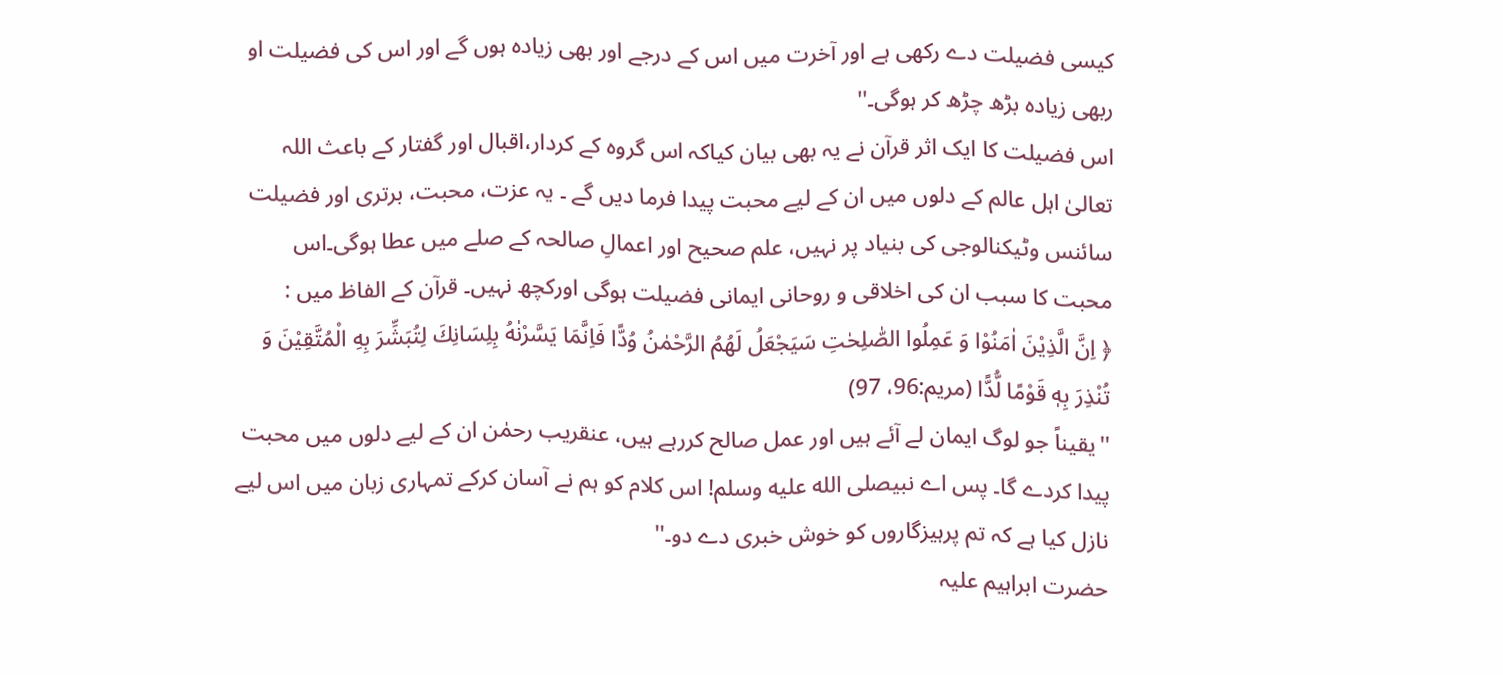کیسی فضیلت دے رکھی ہے اور آخرت میں اس کے درجے اور بھی زیادہ ہوں گے اور اس کی فضیلت او ربھی زیادہ بڑھ چڑھ کر ہوگی۔''
اس فضیلت کا ایک اثر قرآن نے یہ بھی بیان کیاکہ اس گروہ کے کردار،اقبال اور گفتار کے باعث اللہ تعالیٰ اہل عالم کے دلوں میں ان کے لیے محبت پیدا فرما دیں گے ۔ یہ عزت، محبت، برتری اور فضیلت سائنس وٹیکنالوجی کی بنیاد پر نہیں، علم صحیح اور اعمالِ صالحہ کے صلے میں عطا ہوگی۔اس محبت کا سبب ان کی اخلاقی و روحانی ایمانی فضیلت ہوگی اورکچھ نہیں۔ قرآن کے الفاظ میں :
﴿ اِنَّ الَّذِيْنَ اٰمَنُوْا وَ عَمِلُوا الصّٰلِحٰتِ سَيَجْعَلُ لَهُمُ الرَّحْمٰنُ وُدًّا فَاِنَّمَا يَسَّرْنٰهُ بِلِسَانِكَ لِتُبَشِّرَ بِهِ الْمُتَّقِيْنَ وَ تُنْذِرَ بِهٖ قَوْمًا لُّدًّا (مريم:96، 97)
''یقیناً جو لوگ ایمان لے آئے ہیں اور عمل صالح کررہے ہیں، عنقریب رحمٰن ان کے لیے دلوں میں محبت پیدا کردے گا۔ پس اے نبیصلى الله عليه وسلم! اس کلام کو ہم نے آسان کرکے تمہاری زبان میں اس لیے نازل کیا ہے کہ تم پرہیزگاروں کو خوش خبری دے دو۔''
حضرت ابراہیم علیہ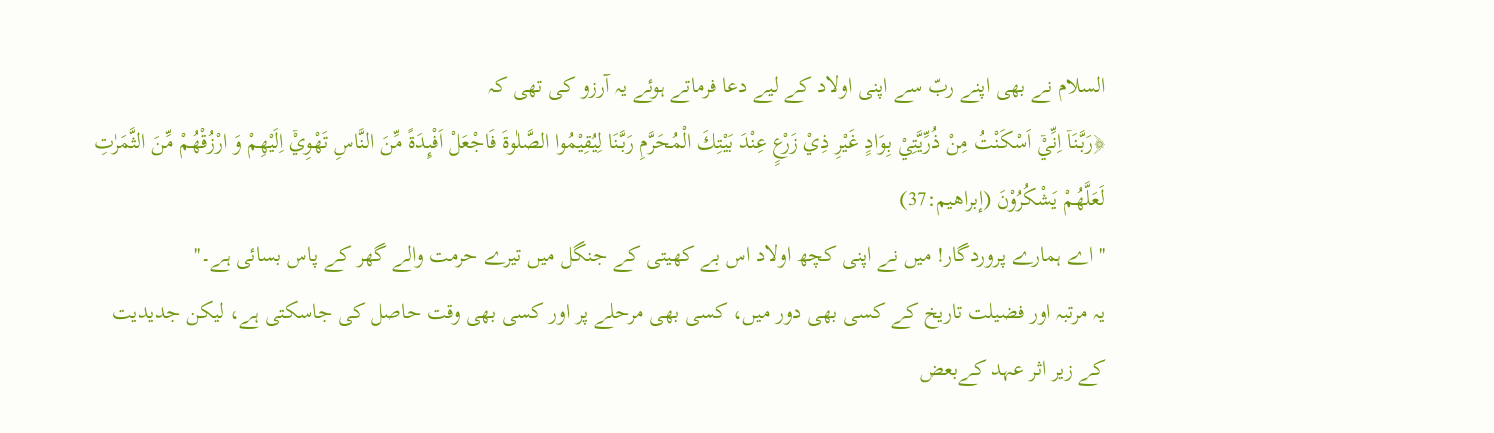السلام نے بھی اپنے ربّ سے اپنی اولاد کے لیے دعا فرماتے ہوئے یہ آرزو کی تھی کہ
﴿رَبَّنَاۤ اِنِّيْۤ اَسْكَنْتُ مِنْ ذُرِّيَّتِيْ بِوَادٍ غَيْرِ ذِيْ زَرْعٍ عِنْدَ بَيْتِكَ الْمُحَرَّمِ رَبَّنَا لِيُقِيْمُوا الصَّلٰوةَ فَاجْعَلْ اَفْىِٕدَةً مِّنَ النَّاسِ تَهْوِيْۤ اِلَيْهِمْ وَ ارْزُقْهُمْ مِّنَ الثَّمَرٰتِ لَعَلَّهُمْ يَشْكُرُوْنَ (إبراهيم:37)
'' اے ہمارے پروردگار! میں نے اپنی کچھ اولاد اس بے کھیتی کے جنگل میں تیرے حرمت والے گھر کے پاس بسائی ہے۔''
یہ مرتبہ اور فضیلت تاریخ کے کسی بھی دور میں، کسی بھی مرحلے پر اور کسی بھی وقت حاصل کی جاسکتی ہے، لیکن جدیدیت کے زیر اثر عہد کےبعض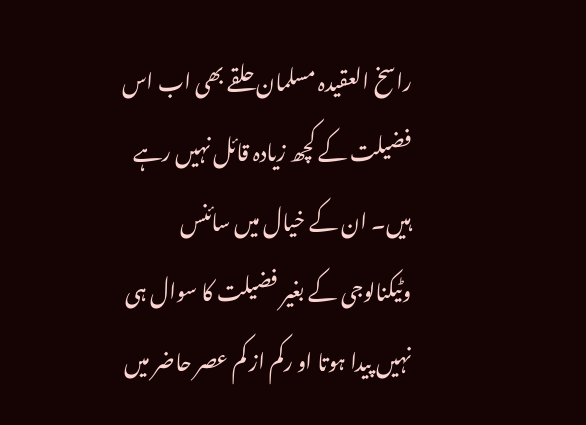راسخ العقیدہ مسلمان حلقے بھی اب اس فضیلت کے کچھ زیادہ قائل نہیں رہے ہیں۔ ان کے خیال میں سائنس وٹیکنالوجی کے بغیر فضیلت کا سوال ہی نہیں پیدا ہوتا او رکم از کم عصر حاضر میں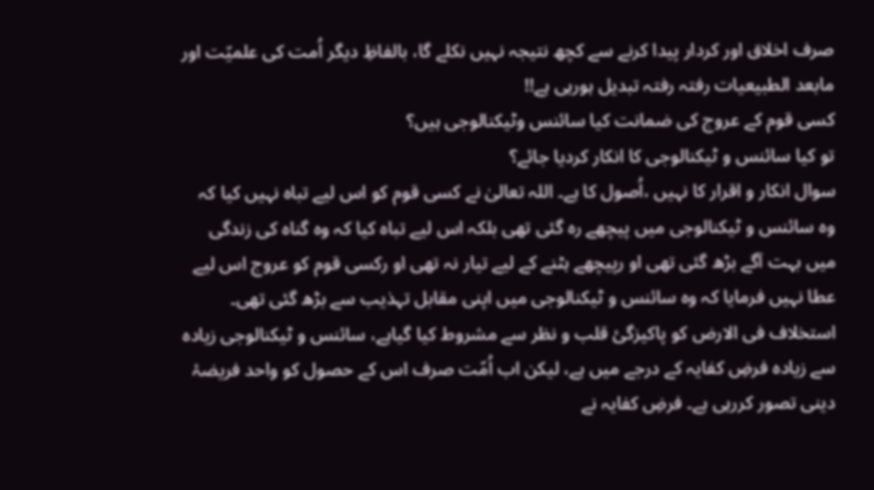صرف اخلاق اور کردار پیدا کرنے سے کچھ نتیجہ نہیں نکلے گا، بالفاظِ دیگر اُمت کی علمیّت اور مابعد الطبیعیات رفتہ رفتہ تبدیل ہورہی ہے!!
کسی قوم کے عروج کی ضمانت کیا سائنس وٹیکنالوجی ہیں؟
تو کیا سائنس و ٹیکنالوجی کا انکار کردیا جائے؟
سوال انکار و اقرار کا نہیں ،اُصول کا ہے۔ اللہ تعالیٰ نے کسی قوم کو اس لیے تباہ نہیں کیا کہ وہ سائنس و ٹیکنالوجی میں پیچھے رہ گئی تھی بلکہ اس لیے تباہ کیا کہ وہ گناہ کی زندگی میں بہت آگے بڑھ گئی تھی او رپیچھے ہٹنے کے لیے تیار نہ تھی او رکسی قوم کو عروج اس لیے عطا نہیں فرمایا کہ وہ سائنس و ٹیکنالوجی میں اپنی مقابل تہذیب سے بڑھ گئی تھی۔ استخلاف فی الارض کو پاکیزگئ قلب و نظر سے مشروط کیا گیاہے، سائنس و ٹیکنالوجی زیادہ سے زیادہ فرضِ کفایہ کے درجے میں ہے، لیکن اب اُمّت صرف اس کے حصول کو واحد فریضۂ دینی تصور کررہی ہے۔ فرضِ کفایہ نے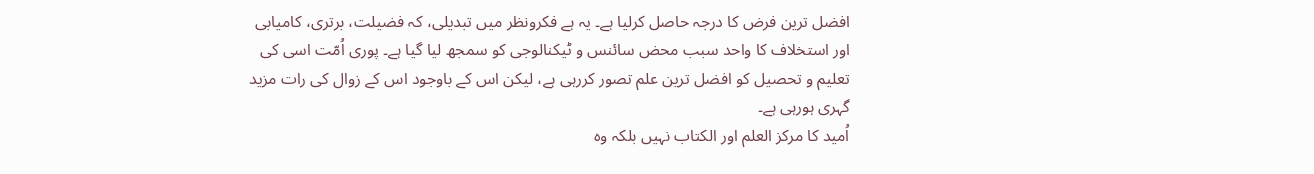افضل ترین فرض کا درجہ حاصل کرلیا ہے۔ یہ ہے فکرونظر میں تبدیلی، کہ فضیلت، برتری، کامیابی اور استخلاف کا واحد سبب محض سائنس و ٹیکنالوجی کو سمجھ لیا گیا ہے۔ پوری اُمّت اسی کی تعلیم و تحصیل کو افضل ترین علم تصور کررہی ہے، لیکن اس کے باوجود اس کے زوال کی رات مزید گہری ہورہی ہے۔
اُمید کا مرکز العلم اور الکتاب نہیں بلکہ وہ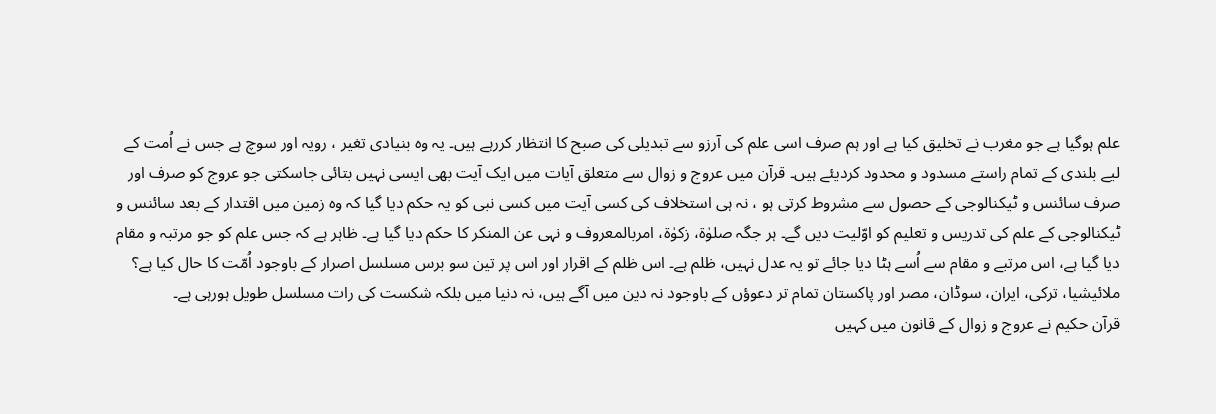علم ہوگیا ہے جو مغرب نے تخلیق کیا ہے اور ہم صرف اسی علم کی آرزو سے تبدیلی کی صبح کا انتظار کررہے ہیں۔ یہ وہ بنیادی تغیر ، رویہ اور سوچ ہے جس نے اُمت کے لیے بلندی کے تمام راستے مسدود و محدود کردیئے ہیں۔ قرآن میں عروج و زوال سے متعلق آیات میں ایک آیت بھی ایسی نہیں بتائی جاسکتی جو عروج کو صرف اور صرف سائنس و ٹیکنالوجی کے حصول سے مشروط کرتی ہو ، نہ ہی استخلاف کی کسی آیت میں کسی نبی کو یہ حکم دیا گیا کہ وہ زمین میں اقتدار کے بعد سائنس و ٹیکنالوجی کے علم کی تدریس و تعلیم کو اوّلیت دیں گے۔ ہر جگہ صلوٰۃ، زکوٰۃ، امربالمعروف و نہی عن المنکر کا حکم دیا گیا ہے۔ ظاہر ہے کہ جس علم کو جو مرتبہ و مقام دیا گیا ہے، اس مرتبے و مقام سے اُسے ہٹا دیا جائے تو یہ عدل نہیں، ظلم ہے۔ اس ظلم کے اقرار اور اس پر تین سو برس مسلسل اصرار کے باوجود اُمّت کا حال کیا ہے؟ ملائیشیا، ترکی، ایران، سوڈان، مصر اور پاکستان تمام تر دعوؤں کے باوجود نہ دین میں آگے ہیں، نہ دنیا میں بلکہ شکست کی رات مسلسل طویل ہورہی ہے۔
قرآن حکیم نے عروج و زوال کے قانون میں کہیں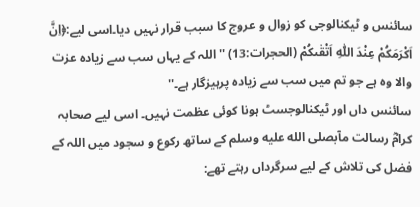سائنس و ٹیکنالوجی کو زوال و عروج کا سبب قرار نہیں دیا۔اسی لیے:﴿اِنَّ اَكْرَمَكُمْ عِنْدَ اللّٰهِ اَتْقٰىكُمْ (الحجرات:13) ''اللہ کے یہاں سب سے زیادہ عزت والا وہ ہے جو تم میں سب سے زیادہ پرہیزگار ہے۔''
سائنس داں اور ٹیکنالوجسٹ ہونا کوئی عظمت نہیں۔ اسی لیے صحابہ کرامؓ رسالت مآبصلى الله عليه وسلم کے ساتھ رکوع و سجود میں اللہ کے فضل کی تلاش کے لیے سرگرداں رہتے تھے: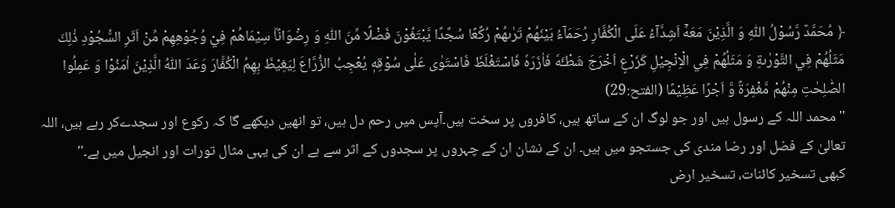﴿ مُحَمَّدٌ رَّسُوْلُ اللّٰهِ وَ الَّذِيْنَ مَعَهٗۤ اَشِدَّآءُ عَلَى الْكُفَّارِ رُحَمَآءُ بَيْنَهُمْ تَرٰىهُمْ رُكَّعًا سُجَّدًا يَّبْتَغُوْنَ فَضْلًا مِّنَ اللّٰهِ وَ رِضْوَانًاٞ سِيْمَاهُمْ فِيْ وُجُوْهِهِمْ مِّنْ اَثَرِ السُّجُوْدِ ذٰلِكَ مَثَلُهُمْ فِي التَّوْرٰىةِ وَ مَثَلُهُمْ فِي الْاِنْجِيْلِ كَزَرْعٍ اَخْرَجَ شَطْـَٔهٗ فَاٰزَرَهٗ فَاسْتَغْلَظَ فَاسْتَوٰى عَلٰى سُوْقِهٖ يُعْجِبُ الزُّرَّاعَ لِيَغِيْظَ بِهِمُ الْكُفَّارَ وَعَدَ اللّٰهُ الَّذِيْنَ اٰمَنُوْا وَ عَمِلُوا الصّٰلِحٰتِ مِنْهُمْ مَّغْفِرَةً وَّ اَجْرًا عَظِيْمًا (الفتح:29)
'' محمد اللہ کے رسول ہیں اور جو لوگ ان کے ساتھ ہیں، کافروں پر سخت ہیں۔آپس میں رحم دل ہیں، تو انھیں دیکھے گا کہ رکوع اور سجدےکر رہے ہیں، اللہ تعالیٰ کے فضل اور رضا مندی کی جستجو میں ہیں۔ ان کے نشان ان کے چہروں پر سجدوں کے اثر سے ہے ان کی یہی مثال تورات اور انجیل میں ہے۔''
کبھی تسخیر کائنات، تسخیر ارض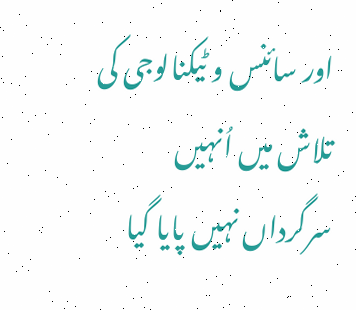اور سائنس و ٹیکنالوجی کی تلاش میں اُنہیں سرگرداں نہیں پایا گیا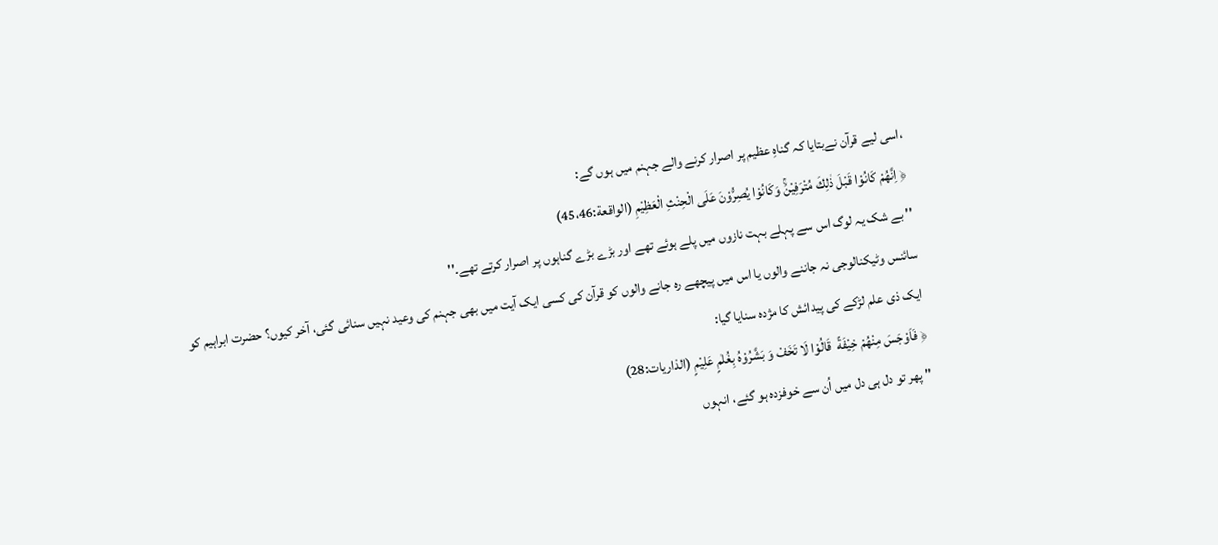،اسی لیے قرآن نےبتایا کہ گناہِ عظیم پر اصرار کرنے والے جہنم میں ہوں گے:
﴿ اِنَّهُمْ كَانُوْا قَبْلَ ذٰلِكَ مُتْرَفِيْنَۚ وَكَانُوْا يُصِرُّوْنَ عَلَى الْحِنْثِ الْعَظِيْمِ (الواقعة:45،46)
'' بے شک یہ لوگ اس سے پہلے بہت نازوں میں پلے ہوئے تھے اور بڑے بڑے گناہوں پر اصرار کرتے تھے۔''
سائنس وٹیکنالوجی نہ جاننے والوں یا اس میں پیچھے رہ جانے والوں کو قرآن کی کسی ایک آیت میں بھی جہنم کی وعید نہیں سنائی گئی، آخر کیوں؟ حضرت ابراہیم کو ایک ذی علم لڑکے کی پیدائش کا مژدہ سنایا گیا:
﴿ فَاَوْجَسَ مِنْهُمْ خِيْفَةً  قَالُوْا لَا تَخَفْ وَ بَشَّرُوْهُ بِغُلٰمٍ عَلِيْمٍ (الذاريات:28)
'' پھر تو دل ہی دل میں اُن سے خوفزدہ ہو گئے، انہوں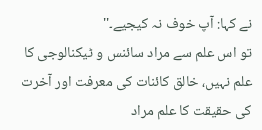نے کہا: آپ خوف نہ کیجیے۔''
تو اس علم سے مراد سائنس و ٹیکنالوجی کا علم نہیں، خالق کائنات کی معرفت اور آخرت کی حقیقت کا علم مراد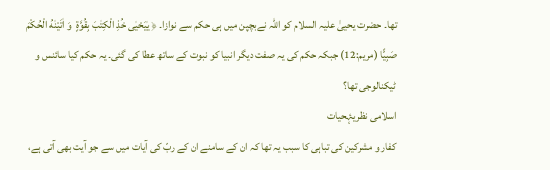تھا۔ حضرت یحییٰ علیہ السلام کو اللہ نےبچپن میں ہی حکم سے نوازا۔ ﴿ يٰيَحْيٰى خُذِ الْكِتٰبَ بِقُوَّةٍ  وَ اٰتَيْنٰهُ الْحُكْمَ صَبِيًّا (مريم:12) جبکہ حکم کی یہ صفت دیگر انبیا کو نبوت کے ساتھ عطا کی گئی۔ یہ حکم کیا سائنس و ٹیکنالوجی تھا؟
اسلامی نظریۂحیات
کفار و مشرکین کی تباہی کا سبب یہ تھا کہ ان کے سامنے ان کے ربّ کی آیات میں سے جو آیت بھی آتی ہے،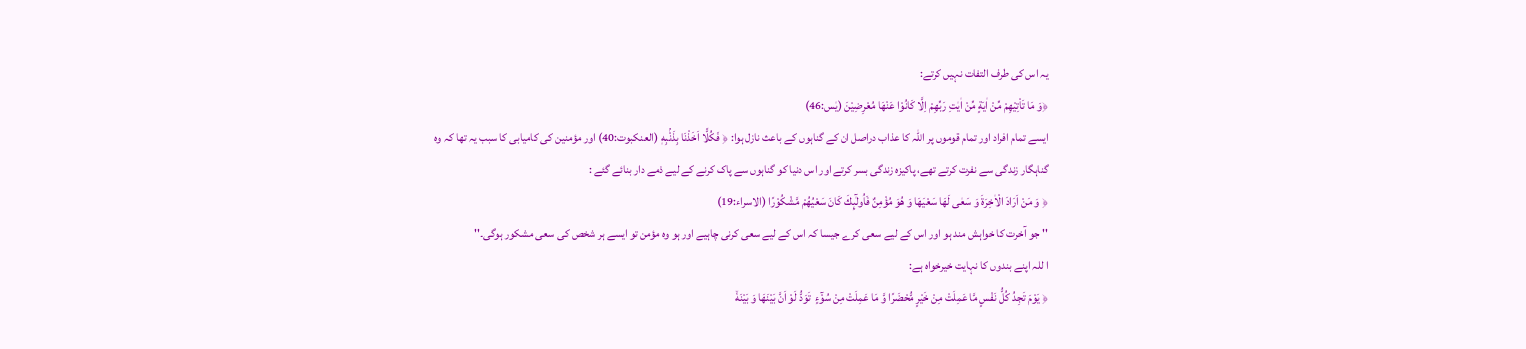یہ اس کی طرف التفات نہیں کرتے:
﴿وَ مَا تَاْتِيْهِمْ مِّنْ اٰيَةٍ مِّنْ اٰيٰتِ رَبِّهِمْ اِلَّا كَانُوْا عَنْهَا مُعْرِضِيْنَ (يٰس:46)
ایسے تمام افراد اور تمام قوموں پر اللہ کا عذاب دراصل ان کے گناہوں کے باعث نازل ہوا: ﴿ فَكُلًّا اَخَذْنَا بِذَنْۢبِهٖ (العنكبوت:40) اور مؤمنين كی كاميابی كا سبب یہ تھا کہ وہ گناہگار زندگی سے نفرت کرتے تھے، پاکیزہ زندگی بسر کرتے اور اس دنیا کو گناہوں سے پاک کرنے کے لیے ذمے دار بنائے گئے :
﴿ وَ مَنْ اَرَادَ الْاٰخِرَةَ وَ سَعٰى لَهَا سَعْيَهَا وَ هُوَ مُؤْمِنٌ فَاُولٰٓىِٕكَ كَانَ سَعْيُهُمْ مَّشْكُوْرًا (الاسراء:19)
'' جو آخرت کا خواہش مند ہو اور اس کے لیے سعی کرے جیسا کہ اس کے لیے سعی کرنی چاہیے اور ہو وہ مؤمن تو ایسے ہر شخص کی سعی مشکور ہوگی۔''
ا للہ اپنے بندوں کا نہایت خیرخواہ ہے:
﴿ يَوْمَ تَجِدُ كُلُّ نَفْسٍ مَّا عَمِلَتْ مِنْ خَيْرٍ مُّحْضَرًا وَّ مَا عَمِلَتْ مِنْ سُوْٓءٍ  تَوَدُّ لَوْ اَنَّ بَيْنَهَا وَ بَيْنَهٗۤ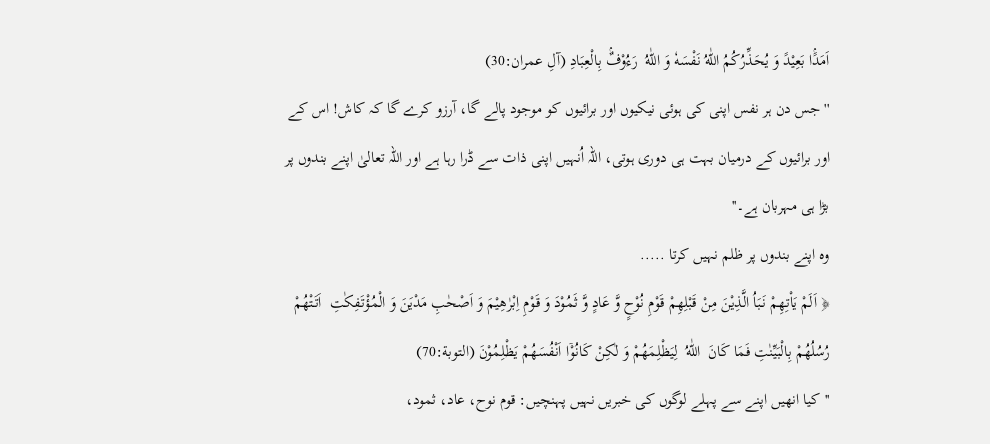اَمَدًۢا بَعِيْدً وَ يُحَذِّرُكُمُ اللّٰهُ نَفْسَهٗ وَ اللّٰهُ  رَءُوْفٌۢ بِالْعِبَادِ (آلِ عمران:30)
'' جس دن ہر نفس اپنی کی ہوئی نیکیوں اور برائیوں کو موجود پالے گا، آرزو کرے گا کہ کاش! اس کے اور برائیوں کے درمیان بہت ہی دوری ہوتی، اللہ اُنہیں اپنی ذات سے ڈرا رہا ہے اور اللہ تعالیٰ اپنے بندوں پر بڑا ہی مہربان ہے۔''
وه اپنے بندوں پر ظلم نہیں کرتا .....
﴿ اَلَمْ يَاْتِهِمْ نَبَاُ الَّذِيْنَ مِنْ قَبْلِهِمْ قَوْمِ نُوْحٍ وَّ عَادٍ وَّ ثَمُوْدَ وَ قَوْمِ اِبْرٰهِيْمَ وَ اَصْحٰبِ مَدْيَنَ وَ الْمُؤْتَفِكٰتِ  اَتَتْهُمْ رُسُلُهُمْ بِالْبَيِّنٰتِ فَمَا كَانَ  اللّٰهُ  لِيَظْلِمَهُمْ وَ لٰكِنْ كَانُوْۤا اَنْفُسَهُمْ يَظْلِمُوْنَ (التوبة:70)
''کیا انھیں اپنے سے پہلے لوگوں کی خبریں نہیں پہنچیں: قوم نوح، عاد، ثمود،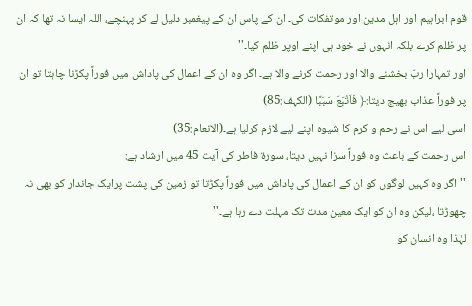قوم ابراہیم اور اہل مدین اور موتفکات کی۔ ان کے پاس ان کے پیغمبر دلیل لے کر پہنچے، اللہ ایسا نہ تھا کہ ان پر ظلم کرے بلکہ انہوں نے خود ہی اپنے اوپر ظلم کیا۔''
اور تمہارا ربّ بخشنے والا اور رحمت کرنے والا ہے۔ اگر وہ ان کے اعمال کی پاداش میں فوراً پکڑنا چاہتا تو ان پر فوراً عذاب بھیج دیتا:﴿ فَاَتْبَعَ سَبَبًا (الکہف:85)
اسی لیے اس نے رحم و کرم کا شیوہ اپنے لیے لازم کرلیا ہے۔(الانعام:35)
اس رحمت کے باعث وہ فوراً سزا نہیں دیتا، سورۃ فاطر کی آیت 45 میں ارشاد ہے:
''اگر وہ کہیں لوگوں کو ان کے اعمال کی پاداش میں فوراً پکڑتا تو زمین کی پشت پرایک جاندار کو بھی نہ چھوڑتا ،لیکن وہ ان کو ایک معین مدت تک مہلت دے رہا ہے۔''
لہٰذا وہ انسان کو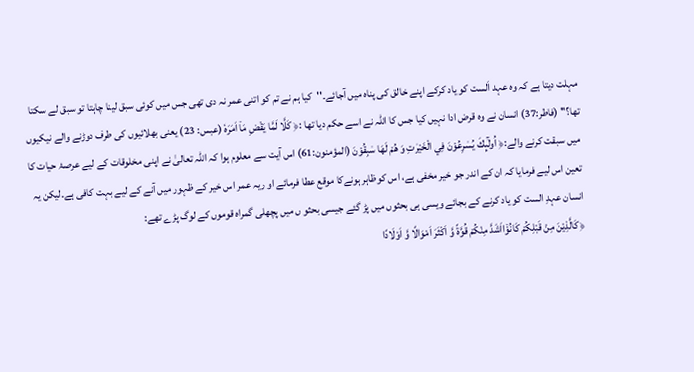مہلت دیتا ہے کہ وہ عہد اَلست کو یاد کرکے اپنے خالق کی پناہ میں آجائے۔''کیا ہم نے تم کو اتنی عمر نہ دی تھی جس میں کوئی سبق لینا چاہتا تو سبق لے سکتا تھا؟'' (فاطر:37) انسان نے وہ قرض ادا نہیں کیا جس کا اللہ نے اسے حکم دیا تھا :﴿ كَلَّا لَمَّا يَقْضِ مَاۤ اَمَرَهٗ (عبس: 23) یعنی بھلائیوں کی طرف دوڑنے والے نیکیوں میں سبقت کرنے والے:﴿ اُولٰٓىِٕكَ يُسٰرِعُوْنَ فِي الْخَيْرٰتِ وَ هُمْ لَهَا سٰبِقُوْنَ (المؤمنون:61) اس آيت سے معلوم ہوا کہ اللہ تعالیٰ نے اپنی مخلوقات کے لیے عرصۂ حیات کا تعین اس لیے فرمایا کہ ان کے اندر جو خیر مخفی ہے، اس کوظاہر ہونےکا موقع عطا فرمائے او ریہ عمر اس خیر کے ظہور میں آنے کے لیے بہت کافی ہے۔لیکن یہ انسان عہدِ الست کو یاد کرنے کے بجائے ویسی ہی بحثوں میں پڑ گئے جیسی بحثو ں میں پچھلی گمراہ قوموں کے لوگ پڑے تھے:
﴿كَالَّذِيْنَ مِنْ قَبْلِكُمْ كَانُوْۤااَشَدَّ مِنْكُمْ قُوَّةً وَّ اَكْثَرَ اَمْوَالًا وَّ اَوْلَادًا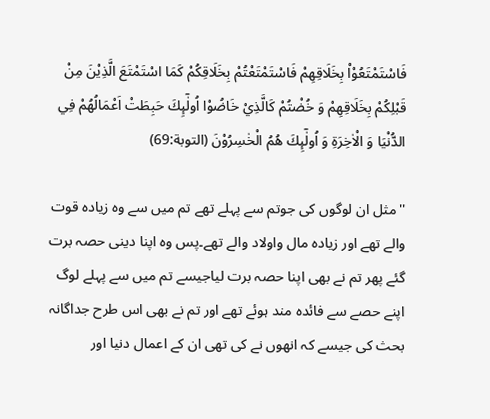فَاسْتَمْتَعُوْا۠ بِخَلَاقِهِمْ فَاسْتَمْتَعْتُمْ بِخَلَاقِكُمْ كَمَا اسْتَمْتَعَ الَّذِيْنَ مِنْ قَبْلِكُمْ بِخَلَاقِهِمْ وَ خُضْتُمْ كَالَّذِيْ خَاضُوْا اُولٰٓىِٕكَ حَبِطَتْ اَعْمَالُهُمْ فِي الدُّنْيَا وَ الْاٰخِرَةِ وَ اُولٰٓىِٕكَ هُمُ الْخٰسِرُوْنَ (التوبة:69)

''مثل ان لوگوں کی جوتم سے پہلے تھے تم میں سے وہ زیادہ قوت والے تھے اور زیادہ مال واولاد والے تھے۔پس وہ اپنا دینی حصہ برت گئے پھر تم نے بھی اپنا حصہ برت لیاجیسے تم میں سے پہلے لوگ اپنے حصے سے فائدہ مند ہوئے تھے اور تم نے بھی اس طرح جداگانہ بحث کی جیسے کہ انھوں نے کی تھی ان کے اعمال دنیا اور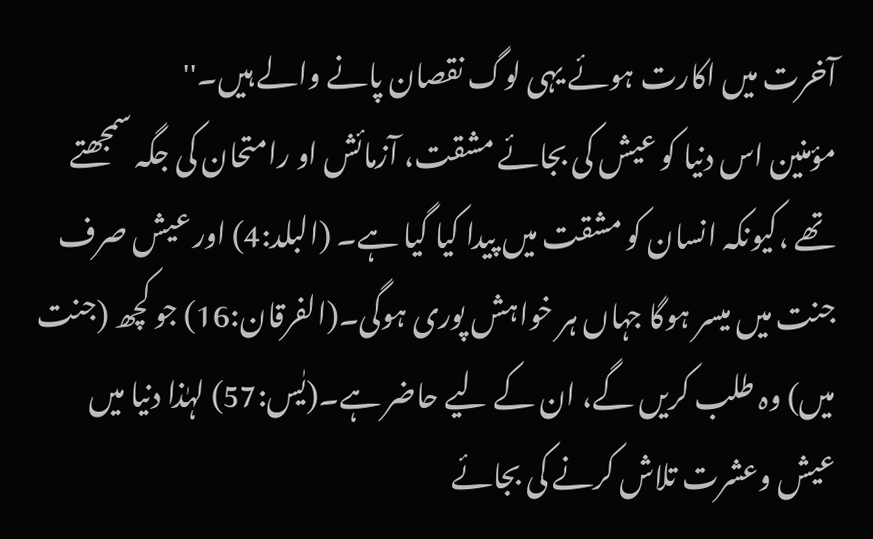آخرت میں اکارت ہوئے یہی لوگ نقصان پانے والے ہیں۔''
مؤمنین اس دنیا کو عیش کی بجائے مشقت، آزمائش او رامتحان کی جگہ سمجھتے تھے ،کیونکہ انسان کو مشقت میں پیدا کیا گیا ہے۔ (البلد:4) اور عیش صرف جنت میں میسر ہوگا جہاں ہر خواہش پوری ہوگی۔(الفرقان:16) جو کچھ (جنت میں) وہ طلب کریں گے، ان کے لیے حاضر ہے۔(یٰس:57) لہٰذا دنیا میں عیش وعشرت تلاش کرنے کی بجائے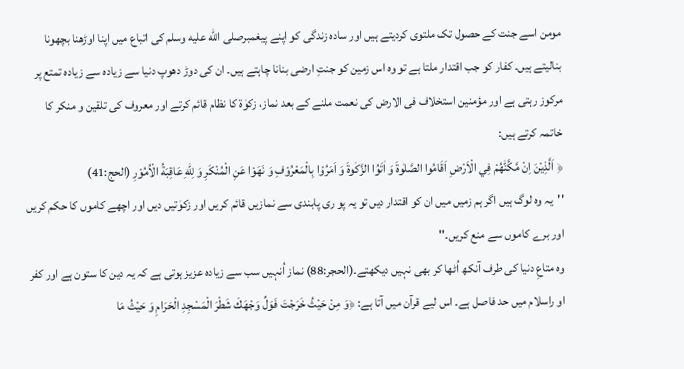مومن اسے جنت کے حصول تک ملتوی کردیتے ہیں اور سادہ زندگی کو اپنے پیغمبرصلى الله عليه وسلم کی اتباع میں اپنا اوڑھنا بچھونا بنالیتے ہیں۔ کفار کو جب اقتدار ملتا ہے تو وہ اس زمین کو جنتِ ارضی بنانا چاہتے ہیں۔ ان کی دوڑ دھوپ دنیا سے زیادہ سے زیادہ تمتع پر مرکوز رہتی ہے اور مؤمنین استخلاف فی الارض کی نعمت ملنے کے بعد نماز، زکوٰۃ کا نظام قائم کرتے اور معروف کی تلقین و منکر کا خاتمہ کرتے ہیں:
﴿ اَلَّذِيْنَ اِنْ مَّكَّنّٰهُمْ فِي الْاَرْضِ اَقَامُوا الصَّلٰوةَ وَ اٰتَوُا الزَّكٰوةَ وَ اَمَرُوْا بِالْمَعْرُوْفِ وَ نَهَوْا عَنِ الْمُنْكَرِ وَ لِلّٰهِ عَاقِبَةُ الْاُمُوْرِ (الحج:41)
''یہ وہ لوگ ہیں اگر ہم زمیں میں ان کو اقتدار دیں تو یہ پو ری پابندی سے نمازیں قائم کریں اور زکوٰتیں دیں اور اچھے کاموں کا حکم کریں اور برے کاموں سے منع کریں۔''
وہ متاعِ دنیا کی طرف آنکھ اُٹھا کر بھی نہیں دیکھتے۔(الحجر:88) نماز اُنہیں سب سے زیادہ عزیز ہوتی ہے کہ یہ دین کا ستون ہے اور کفر او راسلام میں حد فاصل ہے۔ اس لیے قرآن میں آتا ہے: ﴿وَ مِنْ حَيْثُ خَرَجْتَ فَوَلِّ وَجْهَكَ شَطْرَ الْمَسْجِدِ الْحَرَامِ وَ حَيْثُ مَا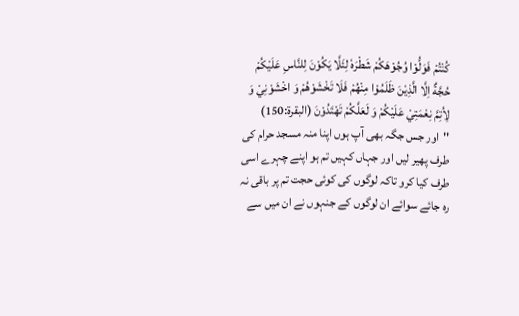كُنْتُمْ فَوَلُّوْا وُجُوْهَكُمْ شَطْرَهٗ لِئَلَّا يَكُوْنَ لِلنَّاسِ عَلَيْكُمْ حُجَّةٌ اِلَّا الَّذِيْنَ ظَلَمُوْا مِنْهُمْ فَلَا تَخْشَوْهُمْ وَ اخْشَوْنِيْ وَ لِاُتِمَّ نِعْمَتِيْ عَلَيْكُمْ وَ لَعَلَّكُمْ تَهْتَدُوْنَ (البقرة:150)
''اور جس جگہ بھی آپ ہوں اپنا منہ مسجد حرام کی طرف پھیر لیں اور جہاں کہیں تم ہو اپنے چہرے اسی طرف کیا کرو تاکہ لوگوں کی کوئی حجت تم پر باقی نہ رہ جائے سوائے ان لوگوں کے جنہوں نے ان میں سے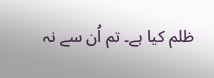ظلم کیا ہے۔ تم اُن سے نہ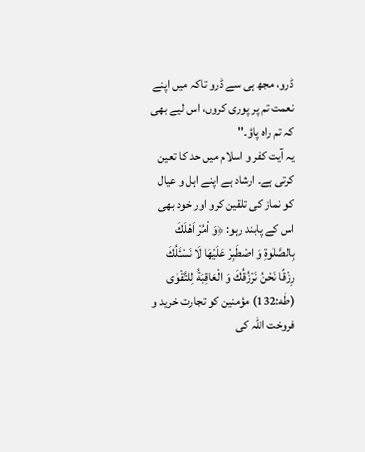ڈرو، مجھ ہی سے ڈرو تاکہ میں اپنے نعمت تم پر پوری کروں، اس لیے بھی کہ تم راہ پاؤ۔''
یہ آیت کفر و اسلام میں حد کا تعین کرتی ہے۔ ارشاد ہے اپنے اہل و عیال کو نماز کی تلقین کرو اور خود بھی اس کے پابند رہو: ﴿وَ اْمُرْ اَهْلَكَ بِالصَّلٰوةِ وَ اصْطَبِرْ عَلَيْهَا لَا نَسْـَٔلُكَ رِزْقًا نَحْنُ نَرْزُقُكَ وَ الْعَاقِبَةُ لِلتَّقْوٰى (طٰه:132) مؤمنین کو تجارت خرید و فروخت اللہ کی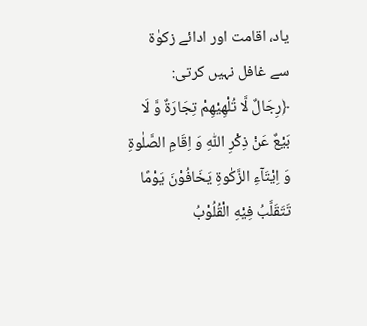یاد، اقامت اور ادائے زکوٰۃ سے غافل نہیں کرتی:
﴿رِجَالٌ لَّا تُلْهِيْهِمْ تِجَارَةٌ وَّ لَا بَيْعٌ عَنْ ذِكْرِ اللّٰهِ وَ اِقَامِ الصَّلٰوةِ وَ اِيْتَآءِ الزَّكٰوةِ يَخَافُوْنَ يَوْمًا تَتَقَلَّبُ فِيْهِ الْقُلُوْبُ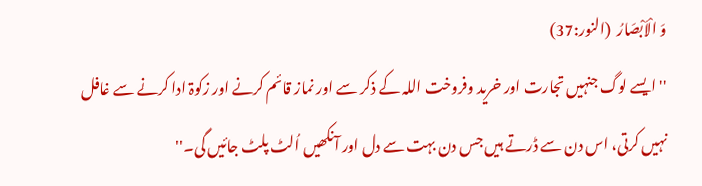وَ الْاَبْصَارُ  (النور:37)
'' ایسے لوگ جنہیں تجارت اور خرید وفروخت اللہ کے ذکر سے اور نماز قائم کرنے اور زکوۃ ادا کرنے سے غافل نہیں کرتی، اس دن سے ڈرتے ہیں جس دن بہت سے دل اور آنکھیں اُلٹ پلٹ جائیں گی۔''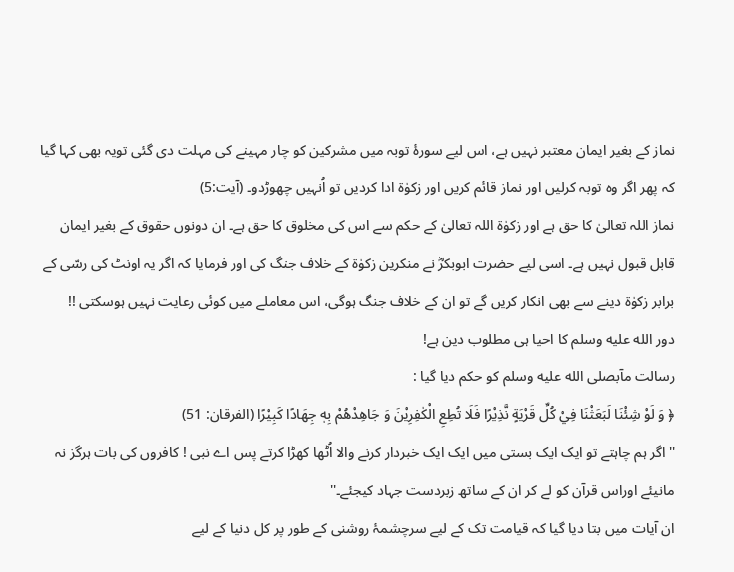نماز کے بغیر ایمان معتبر نہیں ہے، اس لیے سورۂ توبہ میں مشرکین کو چار مہینے کی مہلت دی گئی تویہ بھی کہا گیا کہ پھر اگر وہ توبہ کرلیں اور نماز قائم کریں اور زکوٰۃ ادا کردیں تو اُنہیں چھوڑدو۔ (آيت:5)
نماز اللہ تعالیٰ کا حق ہے اور زکوٰۃ اللہ تعالیٰ کے حکم سے اس کی مخلوق کا حق ہے۔ ان دونوں حقوق کے بغیر ایمان قابل قبول نہیں ہے۔ اسی لیے حضرت ابوبکرؓ نے منکرین زکوٰۃ کے خلاف جنگ كی اور فرمايا کہ اگر یہ اونٹ کی رسّی کے برابر زکوٰۃ دینے سے بھی انکار کریں گے تو ان کے خلاف جنگ ہوگی، اس معاملے میں کوئی رعایت نہیں ہوسکتی !!
دور الله عليه وسلم کا احیا ہی مطلوب دین ہے!
رسالت مآبصلى الله عليه وسلم کو حکم دیا گیا :
﴿ وَ لَوْ شِئْنَا لَبَعَثْنَا فِيْ كُلِّ قَرْيَةٍ نَّذِيْرًا فَلَا تُطِعِ الْكٰفِرِيْنَ وَ جَاهِدْهُمْ بِهٖ جِهَادًا كَبِيْرًا (الفرقان: 51)
''اگر ہم چاہتے تو ایک ایک بستی میں ایک ایک خبردار کرنے والا اُٹھا کھڑا کرتے پس اے نبی ! کافروں کی بات ہرگز نہ مانیئے اوراس قرآن کو لے کر ان کے ساتھ زبردست جہاد کیجئے۔''
ان آيات ميں بتا ديا گیا کہ قیامت تک کے لیے سرچشمۂ روشنی کے طور پر کل دنیا کے لیے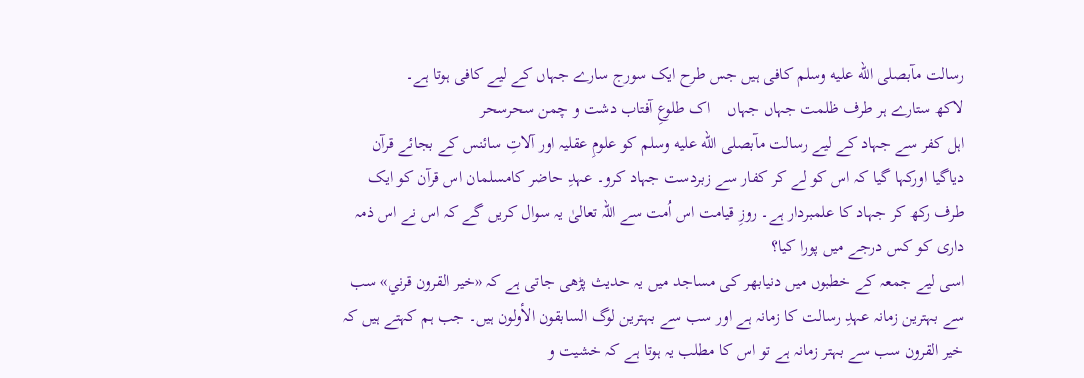رسالت مآبصلى الله عليه وسلم کافی ہیں جس طرح ایک سورج سارے جہاں کے لیے کافی ہوتا ہے۔
لاکھ ستارے ہر طرف ظلمت جہاں جہاں    اک طلوعِ آفتاب دشت و چمن سحرسحر
اہل کفر سے جہاد کے لیے رسالت مآبصلى الله عليه وسلم کو علومِ عقلیہ اور آلاتِ سائنس کے بجائے قرآن دیاگیا اورکہا گیا کہ اس کو لے کر کفار سے زبردست جہاد کرو۔ عہدِ حاضر کامسلمان اس قرآن کو ایک طرف رکھ کر جہاد کا علمبردار ہے۔ روزِ قیامت اس اُمت سے اللہ تعالیٰ یہ سوال کریں گے کہ اس نے اس ذمہ داری کو کس درجے میں پورا کیا؟
اسی لیے جمعہ کے خطبوں میں دنیابھر کی مساجد میں یہ حدیث پڑھی جاتی ہے کہ «خیر القرون قرني» سب سے بہترین زمانہ عہدِ رسالت کا زمانہ ہے اور سب سے بہترین لوگ السابقون الأولون ہیں۔ جب ہم کہتے ہیں کہ خیر القرون سب سے بہتر زمانہ ہے تو اس کا مطلب یہ ہوتا ہے کہ خشیت و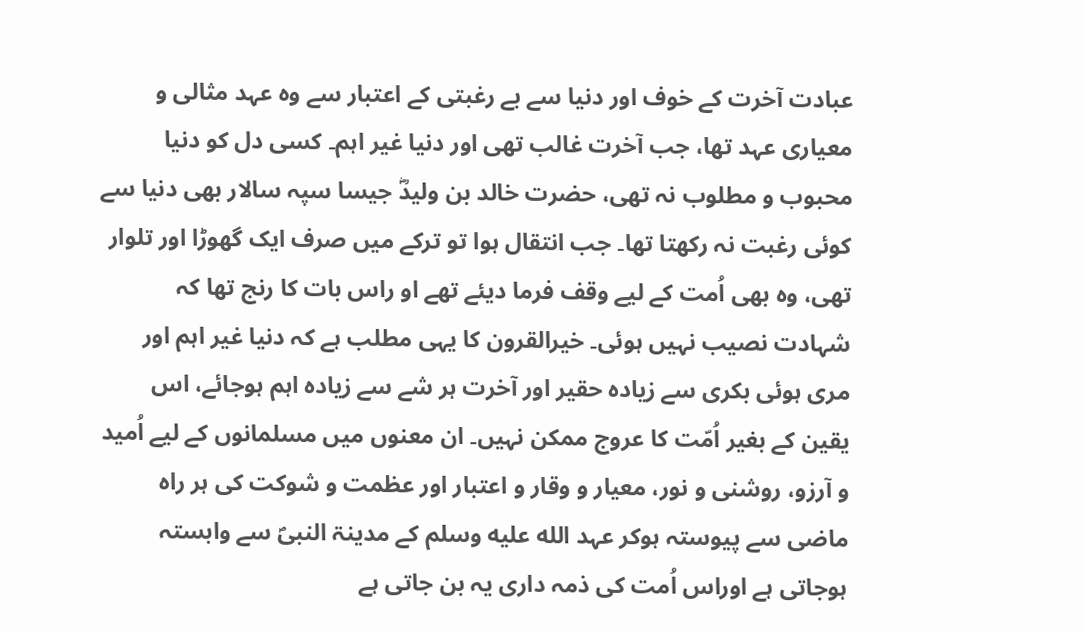عبادت آخرت کے خوف اور دنیا سے بے رغبتی کے اعتبار سے وہ عہد مثالی و معیاری عہد تھا، جب آخرت غالب تھی اور دنیا غیر اہم۔ کسی دل کو دنیا محبوب و مطلوب نہ تھی، حضرت خالد بن ولیدؓ جیسا سپہ سالار بھی دنیا سے کوئی رغبت نہ رکھتا تھا۔ جب انتقال ہوا تو ترکے میں صرف ایک گھوڑا اور تلوار تھی، وہ بھی اُمت کے لیے وقف فرما دیئے تھے او راس بات کا رنج تھا کہ شہادت نصیب نہیں ہوئی۔ خیرالقرون کا یہی مطلب ہے کہ دنیا غیر اہم اور مری ہوئی بکری سے زیادہ حقیر اور آخرت ہر شے سے زیادہ اہم ہوجائے، اس یقین کے بغیر اُمّت کا عروج ممکن نہیں۔ ان معنوں میں مسلمانوں کے لیے اُمید و آرزو، روشنی و نور، معیار و وقار و اعتبار اور عظمت و شوکت کی ہر راہ ماضی سے پیوستہ ہوکر عہد الله عليه وسلم کے مدینۃ النبیؐ سے وابستہ ہوجاتی ہے اوراس اُمت کی ذمہ داری یہ بن جاتی ہے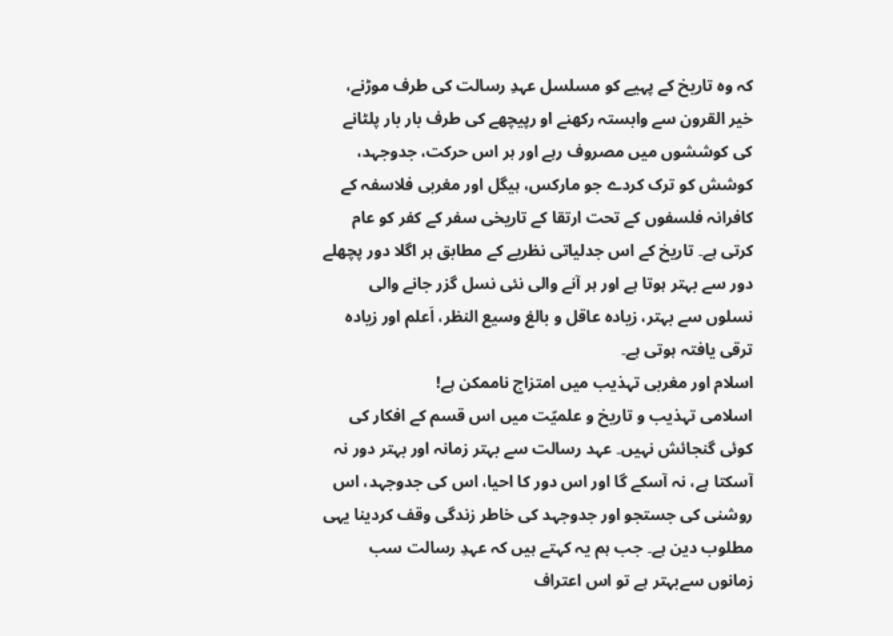کہ وہ تاریخ کے پہیے کو مسلسل عہدِ رسالت کی طرف موڑنے، خیر القرون سے وابستہ رکھنے او رپیچھے کی طرف بار بار پلٹانے کی کوششوں میں مصروف رہے اور ہر اس حرکت، جدوجہد، کوشش کو ترک کردے جو مارکس، ہیگل اور مغربی فلاسفہ کے کافرانہ فلسفوں کے تحت ارتقا کے تاریخی سفر کے کفر کو عام کرتی ہے۔ تاریخ کے اس جدلیاتی نظریے کے مطابق ہر اگلا دور پچھلے دور سے بہتر ہوتا ہے اور ہر آنے والی نئی نسل گزر جانے والی نسلوں سے بہتر، زیادہ عاقل و بالغ وسیع النظر، اَعلم اور زیادہ ترقی یافتہ ہوتی ہے۔
اسلام اور مغربی تہذیب میں امتزاج ناممکن ہے!
اسلامی تہذیب و تاریخ و علمیّت میں اس قسم کے افکار کی کوئی گنجائش نہیں۔ عہد رسالت سے بہتر زمانہ اور بہتر دور نہ آسکتا ہے، نہ آسکے گا اور اس دور کا احیا، اس کی جدوجہد، اس روشنی کی جستجو اور جدوجہد کی خاطر زندگی وقف کردینا یہی مطلوب دین ہے۔ جب ہم یہ کہتے ہیں کہ عہدِ رسالت سب زمانوں سےبہتر ہے تو اس اعتراف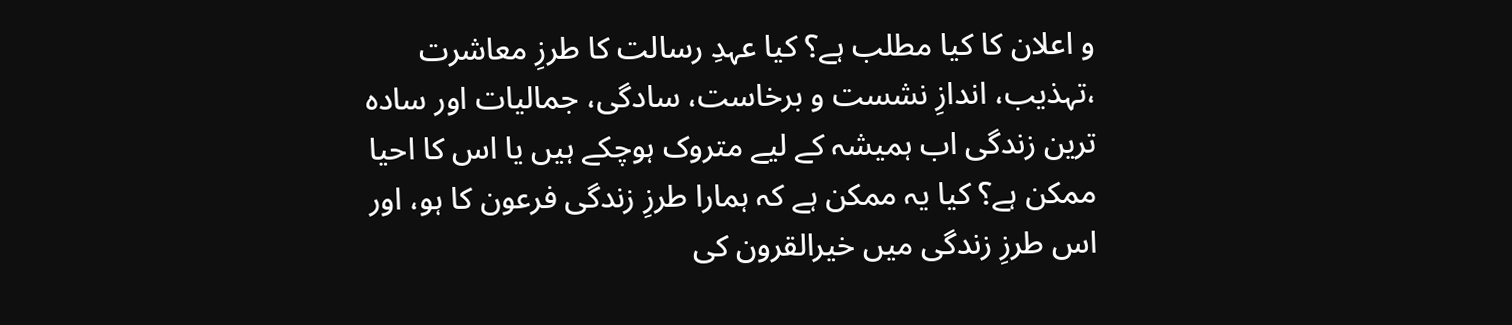و اعلان کا کیا مطلب ہے؟ کیا عہدِ رسالت کا طرزِ معاشرت ،تہذیب، اندازِ نشست و برخاست، سادگی، جمالیات اور سادہ ترین زندگی اب ہمیشہ کے لیے متروک ہوچکے ہیں یا اس کا احیا ممکن ہے؟ کیا یہ ممکن ہے کہ ہمارا طرزِ زندگی فرعون کا ہو، اور اس طرزِ زندگی میں خیرالقرون کی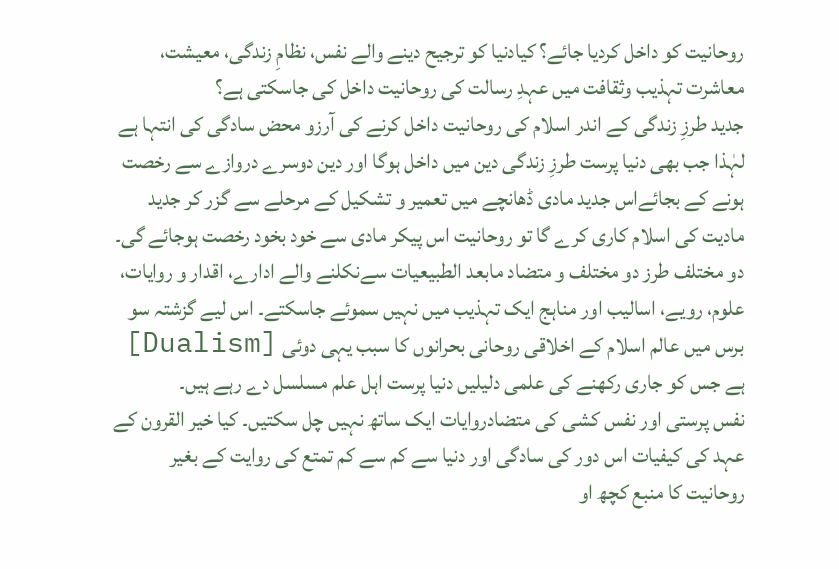روحانیت کو داخل کردیا جائے؟ کیادنیا کو ترجیح دینے والے نفس، نظامِ زندگی، معیشت، معاشرت تہذیب وثقافت میں عہدِ رسالت کی روحانیت داخل کی جاسکتی ہے؟
جدید طرزِ زندگی کے اندر اسلام کی روحانیت داخل کرنے کی آرزو محض سادگی کی انتہا ہے لہٰذا جب بھی دنیا پرست طرزِ زندگی دین میں داخل ہوگا اور دین دوسرے دروازے سے رخصت ہونے کے بجائےاس جدید مادی ڈھانچے میں تعمیر و تشکیل کے مرحلے سے گزر کر جدید مادیت کی اسلام کاری کرے گا تو روحانیت اس پیکر مادی سے خود بخود رخصت ہوجائے گی۔ دو مختلف طرز دو مختلف و متضاد مابعد الطبیعیات سےنکلنے والے ادارے، اقدار و روایات، علوم، رویے، اسالیب اور مناہج ایک تہذیب میں نہیں سموئے جاسکتے۔ اس لیے گزشتہ سو برس میں عالم اسلام کے اخلاقی روحانی بحرانوں کا سبب یہی دوئی [Dualism] ہے جس کو جاری رکھنے کی علمی دلیلیں دنیا پرست اہل علم مسلسل دے رہے ہیں۔
نفس پرستی اور نفس کشی کی متضادروایات ایک ساتھ نہیں چل سکتیں۔ کیا خیر القرون کے عہد کی کیفیات اس دور کی سادگی اور دنیا سے کم سے کم تمتع کی روایت کے بغیر روحانیت کا منبع کچھ او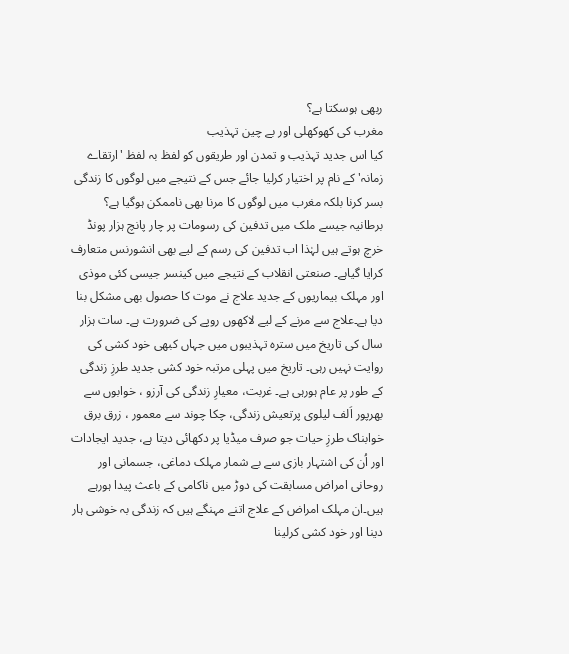ربھی ہوسکتا ہے؟
مغرب کی کھوکھلی اور بے چین تہذیب
کیا اس جدید تہذیب و تمدن اور طریقوں کو لفظ بہ لفظ 'ارتقاے زمانہ' کے نام پر اختیار کرلیا جائے جس کے نتیجے میں لوگوں کا زندگی بسر کرنا بلکہ مغرب میں لوگوں کا مرنا بھی ناممکن ہوگیا ہے؟ برطانیہ جیسے ملک میں تدفین کی رسومات پر چار پانچ ہزار پونڈ خرچ ہوتے ہیں لہٰذا اب تدفین کی رسم کے لیے بھی انشورنس متعارف کرایا گیاہے۔ صنعتی انقلاب کے نتیجے میں کینسر جیسی کئی موذی اور مہلک بیماریوں کے جدید علاج نے موت کا حصول بھی مشکل بنا دیا ہے۔علاج سے مرنے کے لیے لاکھوں روپے کی ضرورت ہے۔ سات ہزار سال کی تاریخ میں سترہ تہذیبوں میں جہاں کبھی خود کشی کی روایت نہیں رہی۔ تاریخ میں پہلی مرتبہ خود کشی جدید طرزِ زندگی کے طور پر عام ہورہی ہے۔ غربت، معیارِ زندگی کی آرزو ، خوابوں سے بھرپور اَلف لیلوی پرتعیش زندگی، چکا چوند سے معمور ، زرق برق خوابناک طرزِ حیات جو صرف میڈیا پر دکھائی دیتا ہے، جدید ایجادات اور اُن کی اشتہار بازی سے بے شمار مہلک دماغی، جسمانی اور روحانی امراض مسابقت کی دوڑ میں ناکامی کے باعث پیدا ہورہے ہیں۔ان مہلک امراض کے علاج اتنے مہنگے ہیں کہ زندگی بہ خوشی ہار دینا اور خود کشی کرلینا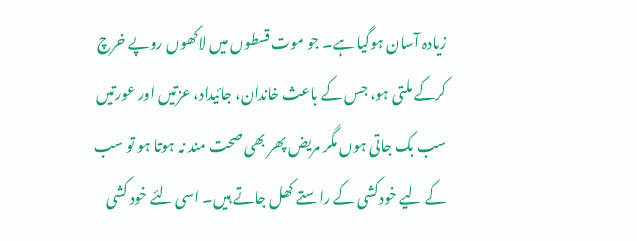زیادہ آسان ہوگیا ہے۔ جو موت قسطوں میں لاکھوں روپے خرچ کرکے ملتی ہو، جس کے باعث خاندان، جائیداد، عزتیں اور عورتیں سب بک جاتی ہوں مگر مریض پھر بھی صحت مند نہ ہوتا ہو تو سب کے لیے خودکشی کے راستے کھل جاتے ہیں۔ اسی لئے خود کشی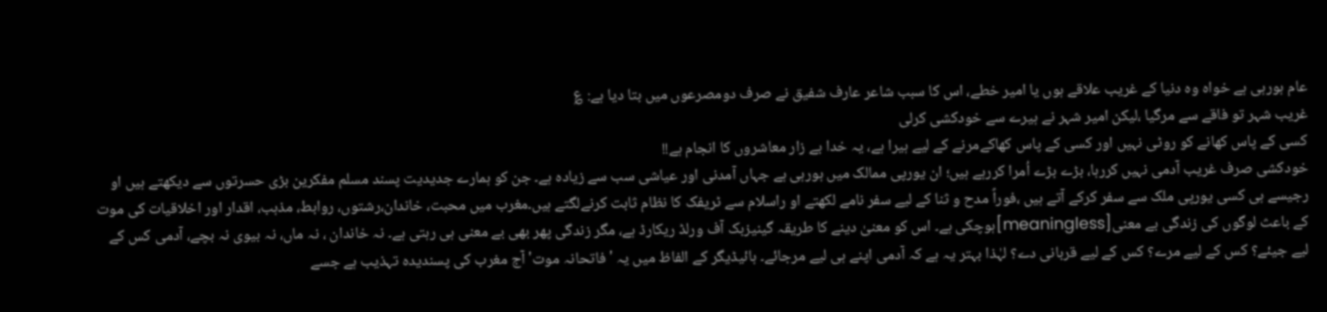عام ہورہی ہے خواہ وہ دنیا کے غریب علاقے ہوں یا امیر خطے، اس کا سبب شاعر عارف شفیق نے صرف دومصرعوں میں بتا دیا ہے: ؏
غریب شہر تو فاقے سے مرگیا ،لیکن امیر شہر نے ہیرے سے خودکشی کرلی
کسی کے پاس کھانے کو روٹی نہیں اور کسی کے پاس کھاکےمرنے کے لیے ہیرا ہے، یہ خدا بے زار معاشروں کا انجام ہے!!
خودکشی صرف غریب آدمی نہیں کررہا، بڑے بڑے اُمرا کررہے ہیں؛ ان یورپی ممالک میں ہورہی ہے جہاں آمدنی اور عیاشی سب سے زیادہ ہے۔ جن کو ہمارے جدیدیت پسند مسلم مفکرین بڑی حسرتوں سے دیکھتے ہیں او رجیسے ہی کسی یورپی ملک سے سفر کرکے آتے ہیں ،فوراً مدح و ثنا کے لیے سفر نامے لکھتے او راسلام سے ٹریفک کا نظام ثابت کرنےلگتے ہیں۔مغرب میں محبت، خاندان،رشتوں، روابط، مذہب، اقدار اور اخلاقیات کی موت کے باعث لوگوں کی زندگی بے معنی[meaningless]ہوچکی ہے۔ اس کو معنیٰ دینے کا طریقہ گینیزبک آف ورلڈ ریکارڈ ہے، مگر زندگی پھر بھی بے معنی ہی رہتی ہے۔ نہ خاندان ، نہ ماں، نہ بیوی نہ بچے، آدمی کس کے لیے جیئے؟ کس کے لیے مرے؟ کس کے لیے قربانی دے؟ لہٰذا بہتر یہ ہے کہ آدمی اپنے ہی لیے مرجائے۔ ہائیڈیگر کے الفاظ میں یہ 'فاتحانہ موت' آج مغرب کی پسندیدہ تہذیب ہے جسے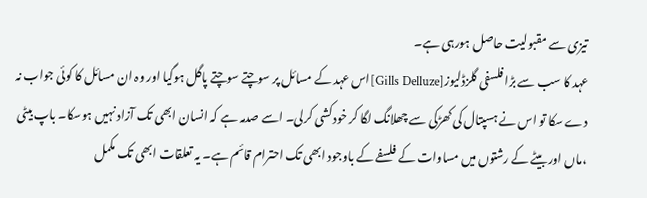تیزی سے مقبولیت حاصل ہورہی ہے۔
عہد کا سب سے بڑا فلسفی گلزڈلیوز[Gills Delluze]اس عہد کے مسائل پر سوچتے سوچتے پاگل ہوگیا اور وہ ان مسائل کا کوئی جواب نہ دے سکا تو اس نے ہسپتال کی کھڑکی سے چھلانگ لگا کر خودکشی کرلی۔ اسے صدمہ ہے کہ انسان ابھی تک آزاد نہیں ہوسکا۔ باپ بیٹی ،ماں اور بیٹے کے رشتوں میں مساوات کے فلسفے کے باوجود ابھی تک احترام قائم ہے۔ یہ تعلقات ابھی تک مکمل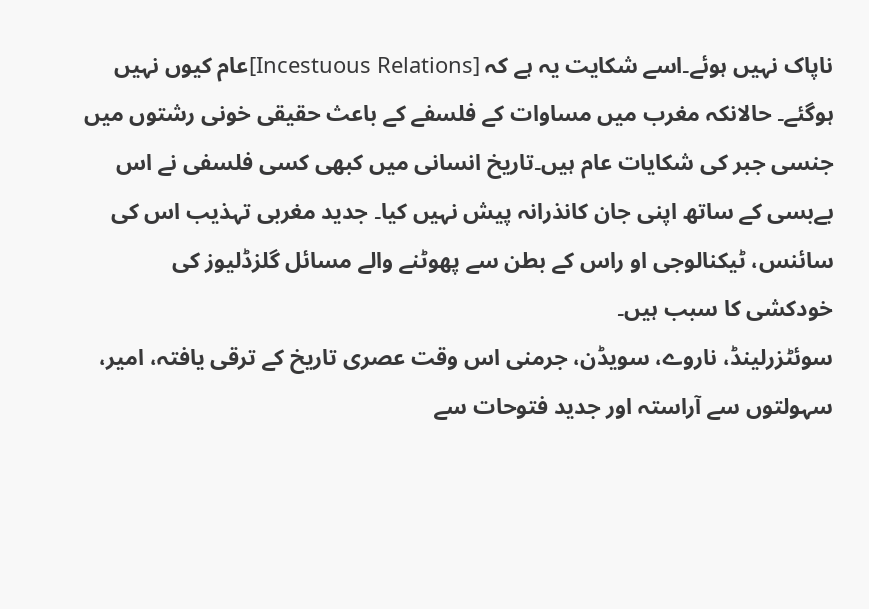ناپاک نہیں ہوئے۔اسے شکایت یہ ہے کہ [Incestuous Relations]عام کیوں نہیں ہوگئے۔ حالانکہ مغرب میں مساوات کے فلسفے کے باعث حقیقی خونی رشتوں میں جنسی جبر کی شکایات عام ہیں۔تاریخ انسانی میں کبھی کسی فلسفی نے اس بےبسی کے ساتھ اپنی جان کانذرانہ پیش نہیں کیا۔ جدید مغربی تہذیب اس کی سائنس، ٹیکنالوجی او راس کے بطن سے پھوٹنے والے مسائل گلزڈلیوز کی خودکشی کا سبب ہیں۔
سوئٹزرلینڈ، ناروے، سویڈن، جرمنی اس وقت عصری تاریخ کے ترقی یافتہ، امیر، سہولتوں سے آراستہ اور جدید فتوحات سے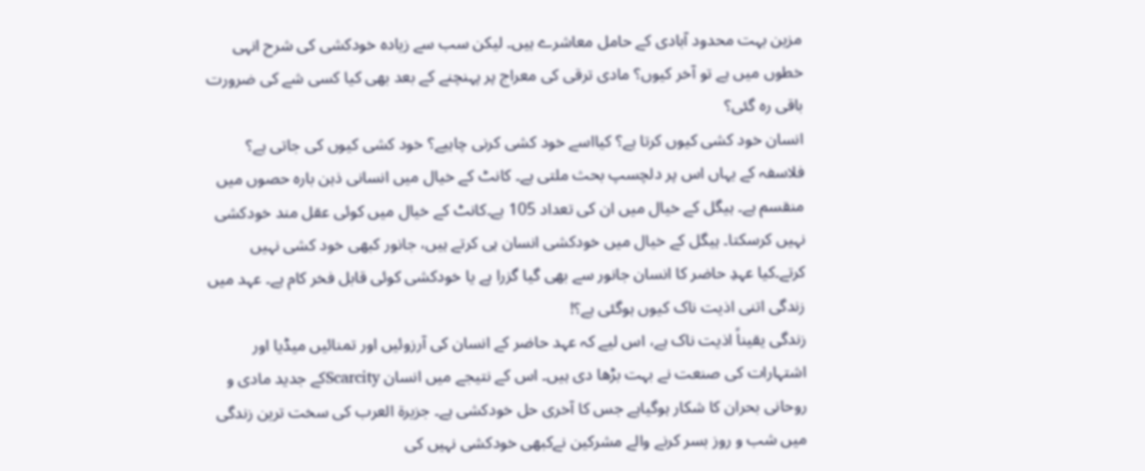مزین بہت محدود آبادی کے حامل معاشرے ہیں۔ لیکن سب سے زیادہ خودکشی کی شرح انہی خطوں میں ہے تو آخر کیوں؟ مادی ترقی کی معراج پر پہنچنے کے بعد بھی کیا کسی شے کی ضرورت باقی رہ گئی؟
انسان خود کشی کیوں کرتا ہے؟ کیااسے خود کشی کرنی چاہیے؟ خود کشی کیوں کی جاتی ہے؟ فلاسفہ کے یہاں اس پر دلچسپ بحث ملتی ہے۔ کانٹ کے خیال میں انسانی ذہن بارہ حصوں میں منقسم ہے۔ ہیگل کے خیال میں ان کی تعداد 105 ہے۔کانٹ کے خیال میں کوئی عقل مند خودکشی نہیں کرسکتا۔ ہیگل کے خیال میں خودکشی انسان ہی کرتے ہیں، جانور کبھی خود کشی نہیں کرتے۔کیا عہدِ حاضر کا انسان جانور سے بھی گیا گزرا ہے یا خودکشی کوئی قابل فخر کام ہے۔ عہد میں زندگی اتنی اذیت ناک کیوں ہوگئی ہے؟!
زندگی یقیناً اذیت ناک ہے، اس لیے کہ عہد حاضر کے انسان کی آرزوئیں اور تمنائیں میڈیا اور اشتہارات کی صنعت نے بہت بڑھا دی ہیں۔ اس کے نتیجے میں انسان Scarcityکے جدید مادی و روحانی بحران کا شکار ہوگیاہے جس کا آخری حل خودکشی ہے۔ جزیرۃ العرب کی سخت ترین زندگی میں شب و روز بسر کرنے والے مشرکین نےکبھی خودکشی نہیں کی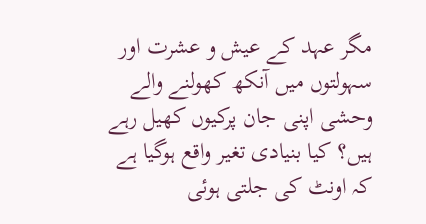مگر عہد کے عیش و عشرت اور سہولتوں میں آنکھ کھولنے والے وحشی اپنی جان پرکیوں کھیل رہے ہیں؟ کیا بنیادی تغیر واقع ہوگیا ہے کہ اونٹ کی جلتی ہوئی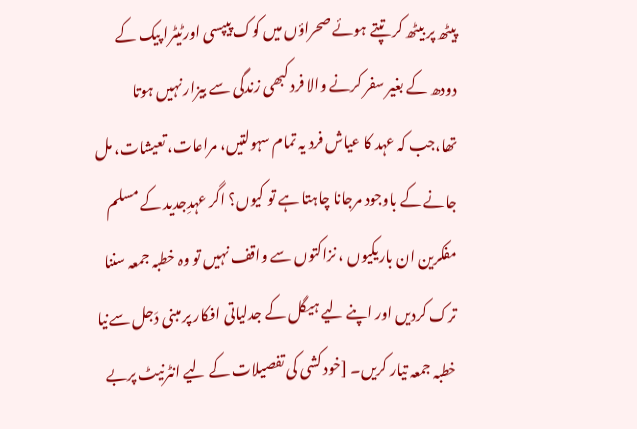پیٹھ پر بیٹھ کر تپتے ہوئے صحراؤں میں کوک پیپسی اورٹیٹرا پیک کے دودھ کے بغیر سفر کرنے والا فرد کبھی زندگی سے بیزار نہیں ہوتا تھا،جب کہ عہد کا عیاش فرد یہ تمام سہولتیں، مراعات، تعیشات، مل جانے کے باوجود مرجانا چاہتا ہے تو کیوں؟ اگر عہدِجدید کے مسلم مفکرین ان باریکیوں ، نزاکتوں سے واقف نہیں تو وہ خطبہ جمعہ سننا ترک کردیں اور اپنے لیے ہیگل کے جدلیاتی افکار پر مبنی دَجل سےنیا خطبہ جمعہ تیار کریں۔ [خود کشی کی تفصیلات کے لیے انٹرنیٹ پربے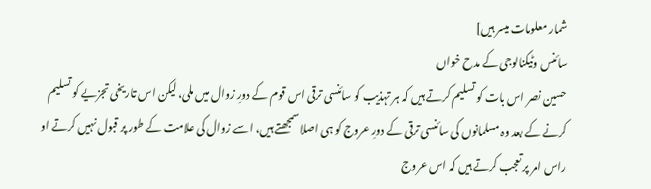شمار معلومات میسر ہیں]
سائنس وٹیکنالوجی کے مدح خواں
حسین نصر اس بات کو تسلیم کرتے ہیں کہ ہر تہذیب کو سائنسی ترقی اس قوم کے دورِ زوال میں ملی، لیکن اس تاریخی تجزیے کو تسلیم کرنے کے بعد وہ مسلمانوں کی سائنسی ترقی کے دورِ عروج کو ہی اصلا سمجھتے ہیں، اسے زوال کی علامت کے طور پر قبول نہیں کرتے او راس امر پر تعجب کرتے ہیں کہ اس عروج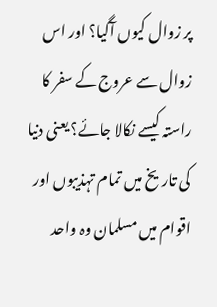پر زوال کیوں آگیا؟ اور اس زوال سے عروج کے سفر کا راستہ کیسے نکالا جائے؟ یعنی دنیا کی تاریخ میں تمام تہذیبوں اور اقوام میں مسلمان وہ واحد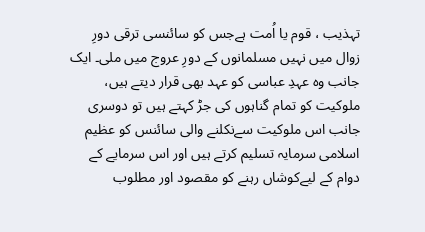تہذیب ، قوم یا اُمت ہےجس کو سائنسی ترقی دورِ زوال میں نہیں مسلمانوں کے دورِ عروج میں ملی۔ ایک جانب وہ عہدِ عباسی کو عہد بھی قرار دیتے ہیں، ملوکیت کو تمام گناہوں کی جڑ کہتے ہیں تو دوسری جانب اس ملوکیت سےنکلنے والی سائنس کو عظیم اسلامی سرمایہ تسلیم کرتے ہیں اور اس سرمایے کے دوام کے لیےکوشاں رہنے کو مقصود اور مطلوب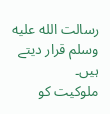رسالت الله عليه وسلم قرار دیتے ہیں۔
ملوکیت کو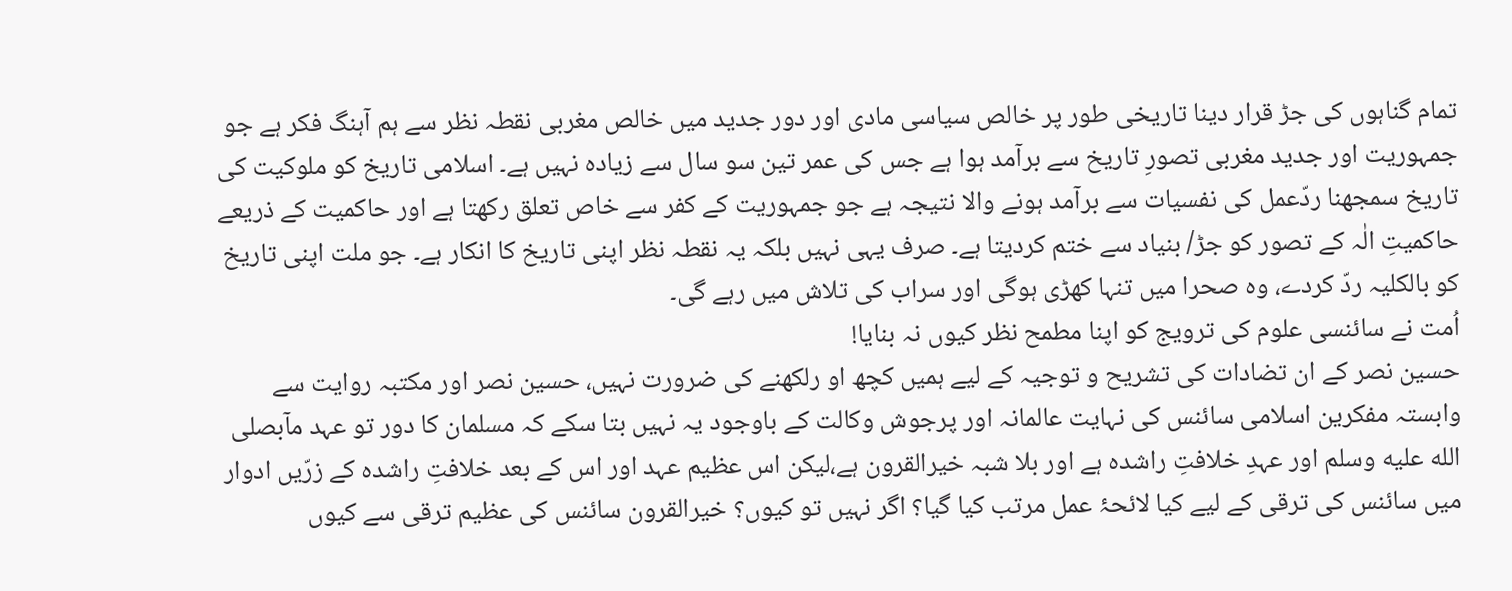تمام گناہوں کی جڑ قرار دینا تاریخی طور پر خالص سیاسی مادی اور دور جدید میں خالص مغربی نقطہ نظر سے ہم آہنگ فکر ہے جو جمہوریت اور جدید مغربی تصورِ تاریخ سے برآمد ہوا ہے جس کی عمر تین سو سال سے زیادہ نہیں ہے۔ اسلامی تاریخ کو ملوکیت کی تاریخ سمجھنا ردّعمل کی نفسیات سے برآمد ہونے والا نتیجہ ہے جو جمہوریت کے کفر سے خاص تعلق رکھتا ہے اور حاکمیت کے ذریعے حاکمیتِ الٰہ کے تصور کو جڑ/ بنیاد سے ختم کردیتا ہے۔ صرف یہی نہیں بلکہ یہ نقطہ نظر اپنی تاریخ کا انکار ہے۔ جو ملت اپنی تاریخ کو بالکلیہ ردّ کردے، وہ صحرا میں تنہا کھڑی ہوگی اور سراب کی تلاش میں رہے گی۔
اُمت نے سائنسی علوم کی ترویج کو اپنا مطمح نظر کیوں نہ بنایا!
حسین نصر کے ان تضادات کی تشریح و توجیہ کے لیے ہمیں کچھ او رلکھنے کی ضرورت نہیں، حسین نصر اور مکتبہ روایت سے وابستہ مفکرین اسلامی سائنس کی نہایت عالمانہ اور پرجوش وکالت کے باوجود یہ نہیں بتا سکے کہ مسلمان کا دور تو عہد مآبصلى الله عليه وسلم اور عہدِ خلافتِ راشدہ ہے اور بلا شبہ خیرالقرون ہے،لیکن اس عظیم عہد اور اس کے بعد خلافتِ راشدہ کے زرّیں ادوار میں سائنس کی ترقی کے لیے کیا لائحۂ عمل مرتب کیا گیا؟ اگر نہیں تو کیوں؟ خیرالقرون سائنس کی عظیم ترقی سے کیوں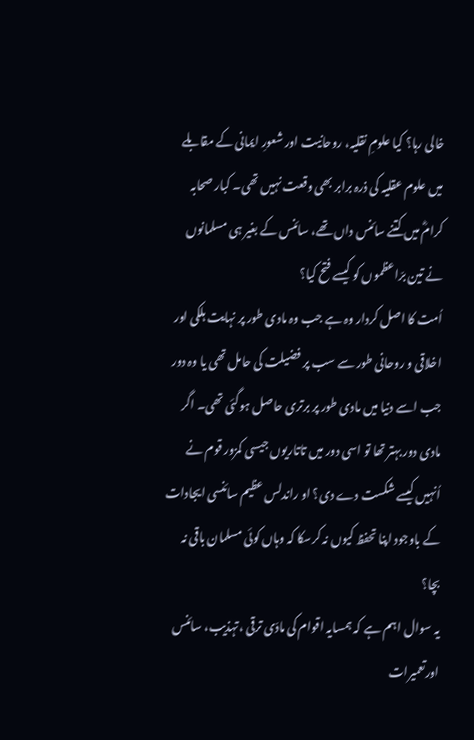خالی رہا؟ کیا علومِ نقلیہ، روحانیت اور شعورِ ایمانی کے مقابلے میں علوم عقلیہ کی ذرہ برابر بھی وقعت نہیں تھی۔ کبار صحابہ کرامؓ میں کتنے سائنس داں تھے، سائنس کے بغیر ہی مسلمانوں نے تین برّاعظموں کو کیسے فتح کیا؟
اُمت کا اصل کردار وہ ہے جب وہ مادی طور پر نہایت ہلکی اور اخلاقی و روحانی طور سے سب پر فضیلت کی حامل تھی یا وہ دور جب اسے دنیا میں مادی طور پر برتری حاصل ہوگئی تھی۔ اگر مادی دور بہتر تھا تو اسی دور میں تاتاریوں جیسی کمزور قوم نے اُنہیں کیسے شکست دے دی؟ او راندلس عظیم سائنسی ایجادات کے باوجود اپنا تحفظ کیوں نہ کرسکا کہ وہاں کوئی مسلمان باقی نہ بچا؟
یہ سوال اہم ہے کہ ہمسایہ اقوام کی مادّی ترقی ،تہذیب، سائنس اورتعمیرات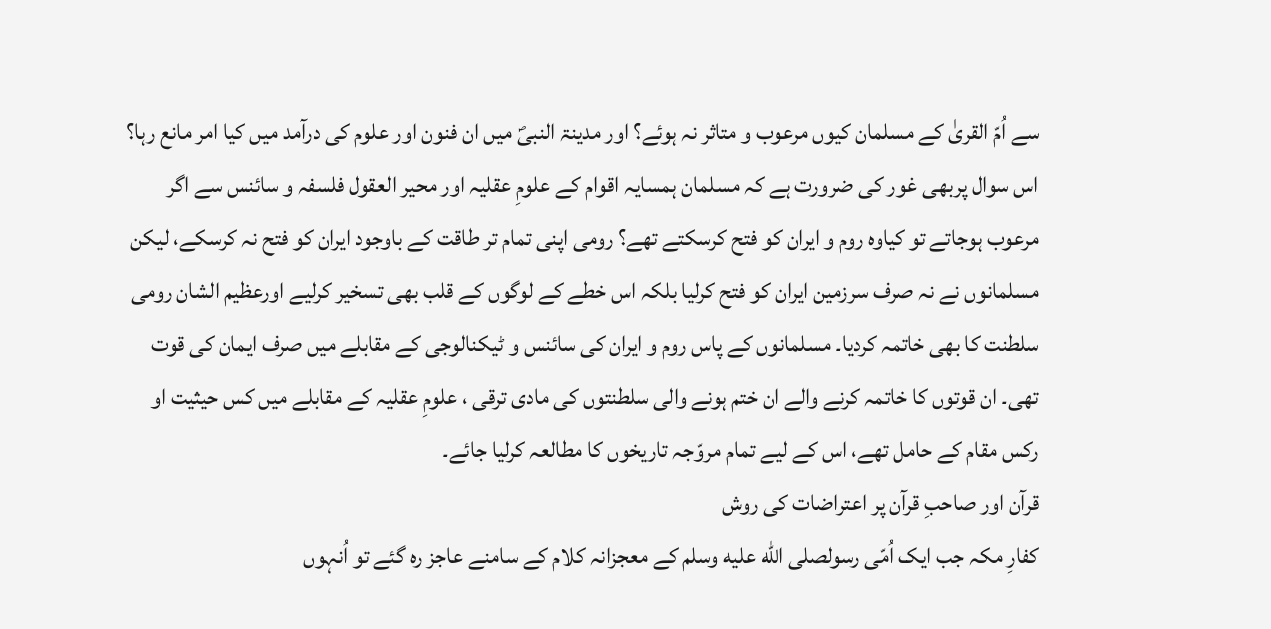سے اُمّ القریٰ کے مسلمان کیوں مرعوب و متاثر نہ ہوئے؟ اور مدینۃ النبیؐ میں ان فنون اور علوم کی درآمد میں کیا امر مانع رہا؟ اس سوال پربھی غور کی ضرورت ہے کہ مسلمان ہمسایہ اقوام کے علومِ عقلیہ اور محیر العقول فلسفہ و سائنس سے اگر مرعوب ہوجاتے تو کیاوہ روم و ایران کو فتح کرسکتے تھے؟ رومی اپنی تمام تر طاقت کے باوجود ایران کو فتح نہ کرسکے، لیکن مسلمانوں نے نہ صرف سرزمین ایران کو فتح کرلیا بلکہ اس خطے کے لوگوں کے قلب بھی تسخیر کرلیے اورعظیم الشان رومی سلطنت کا بھی خاتمہ کردیا۔ مسلمانوں کے پاس روم و ایران کی سائنس و ٹیکنالوجی کے مقابلے میں صرف ایمان کی قوت تھی۔ ان قوتوں کا خاتمہ کرنے والے ان ختم ہونے والی سلطنتوں کی مادی ترقی ، علومِ عقلیہ کے مقابلے میں کس حیثیت او رکس مقام کے حامل تھے، اس کے لیے تمام مروّجہ تاریخوں کا مطالعہ کرلیا جائے۔
قرآن اور صاحبِ قرآن پر اعتراضات کی روش
کفارِ مکہ جب ایک اُمّی رسولصلى الله عليه وسلم کے معجزانہ کلام کے سامنے عاجز رہ گئے تو اُنہوں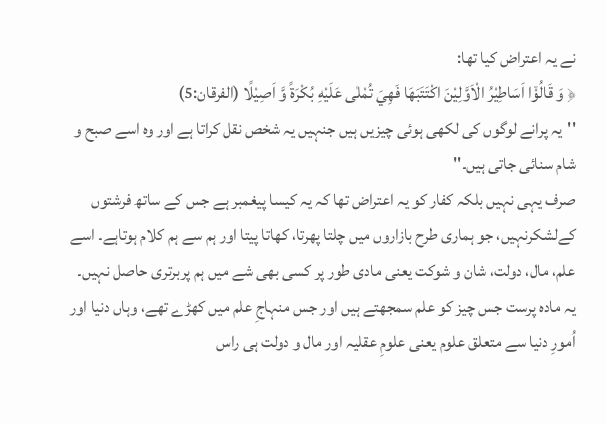نے یہ اعتراض کیا تھا:
﴿ وَ قَالُوْۤا اَسَاطِيْرُ الْاَوَّلِيْنَ اكْتَتَبَهَا فَهِيَ تُمْلٰى عَلَيْهِ بُكْرَةً وَّ اَصِيْلًا (الفرقان:5)
''یہ پرانے لوگوں کی لکھی ہوئی چیزیں ہیں جنہیں یہ شخص نقل کراتا ہے اور وہ اسے صبح و شام سنائی جاتی ہیں۔''
صرف یہی نہیں بلکہ کفار کو یہ اعتراض تھا کہ یہ کیسا پیغمبر ہے جس کے ساتھ فرشتوں کےلشکرنہیں، جو ہماری طرح بازاروں میں چلتا پھرتا، کھاتا پیتا اور ہم سے ہم کلام ہوتاہے۔ اسے علم، مال، دولت، شان و شوکت یعنی مادی طور پر کسی بھی شے میں ہم پربرتری حاصل نہیں۔ یہ مادہ پرست جس چیز کو علم سمجھتے ہیں اور جس منہاجِ علم میں کھڑے تھے، وہاں دنیا اور اُمورِ دنیا سے متعلق علوم یعنی علومِ عقلیہ اور مال و دولت ہی راس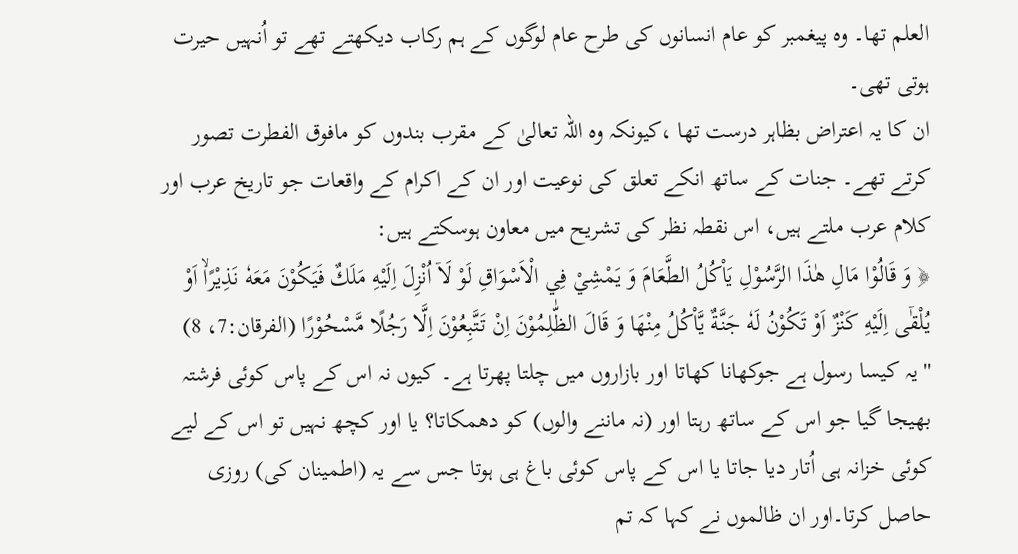العلم تھا۔ وہ پیغمبر کو عام انسانوں کی طرح عام لوگوں کے ہم رکاب دیکھتے تھے تو اُنہیں حیرت ہوتی تھی۔
ان کا یہ اعتراض بظاہر درست تھا ،کیونکہ وہ اللہ تعالیٰ کے مقرب بندوں کو مافوق الفطرت تصور کرتے تھے۔ جنات کے ساتھ انکے تعلق کی نوعیت اور ان کے اکرام کے واقعات جو تاریخ عرب اور کلام عرب ملتے ہیں، اس نقطہ نظر کی تشریح میں معاون ہوسکتے ہیں:
﴿ وَ قَالُوْا مَالِ هٰذَا الرَّسُوْلِ يَاْكُلُ الطَّعَامَ وَ يَمْشِيْ فِي الْاَسْوَاقِ لَوْ لَاۤ اُنْزِلَ اِلَيْهِ مَلَكٌ فَيَكُوْنَ مَعَهٗ نَذِيْرًاۙ اَوْ يُلْقٰۤى اِلَيْهِ كَنْزٌ اَوْ تَكُوْنُ لَهٗ جَنَّةٌ يَّاْكُلُ مِنْهَا وَ قَالَ الظّٰلِمُوْنَ اِنْ تَتَّبِعُوْنَ اِلَّا رَجُلًا مَّسْحُوْرًا (الفرقان:7، 8)
''یہ کیسا رسول ہے جوکھانا کھاتا اور بازاروں میں چلتا پھرتا ہے۔ کیوں نہ اس کے پاس کوئی فرشتہ بھیجا گیا جو اس کے ساتھ رہتا اور (نہ ماننے والوں) کو دھمکاتا؟ یا اور کچھ نہیں تو اس کے لیے کوئی خزانہ ہی اُتار دیا جاتا یا اس کے پاس کوئی باغ ہی ہوتا جس سے یہ (اطمینان کی) روزی حاصل کرتا۔اور ان ظالموں نے کہا کہ تم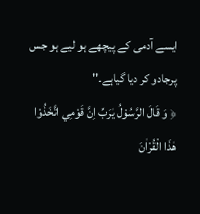ایسے آدمی کے پیچھے ہو لیے ہو جس پرجادو کر دیا گیاہے۔''
﴿ وَ قَالَ الرَّسُوْلُ يٰرَبِّ اِنَّ قَوْمِي اتَّخَذُوْا هٰذَا الْقُرْاٰنَ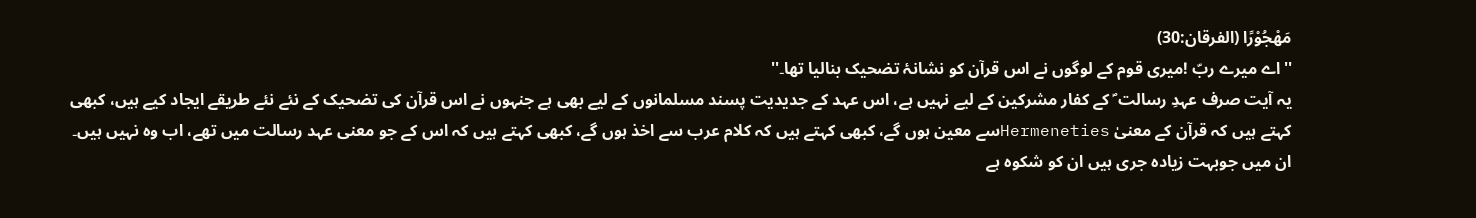مَهْجُوْرًا (الفرقان:30)
''اے میرے ربّ !میری قوم کے لوگوں نے اس قرآن کو نشانۂ تضحیک بنالیا تھا۔''
یہ آیت صرف عہدِ رسالت ؐ کے کفار مشرکین کے لیے نہیں ہے، اس عہد کے جدیدیت پسند مسلمانوں کے لیے بھی ہے جنہوں نے اس قرآن کی تضحیک کے نئے نئے طریقے ایجاد کیے ہیں، کبھی کہتے ہیں کہ قرآن کے معنیٰ Hermenetiesسے معین ہوں گے، کبھی کہتے ہیں کہ کلام عرب سے اخذ ہوں گے، کبھی کہتے ہیں کہ اس کے جو معنی عہد رسالت میں تھے، اب وہ نہیں ہیں۔
ان میں جوبہت زیادہ جری ہیں ان کو شکوہ ہے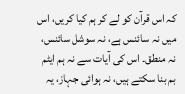کہ اس قرآن کو لے کر ہم کیا کریں، اس میں نہ سائنس ہے، نہ سوشل سائنس، نہ منطق۔ اس کی آیات سے نہ ہم ایٹم بم بنا سکتے ہیں، نہ ہوائی جہاز، یہ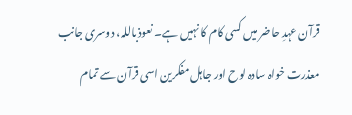قرآن عہدِ حاضر میں کسی کام کا نہیں ہے۔ نعوذباللہ، دوسری جانب معذرت خواہ سادہ لوح اور جاہل مفکرین اسی قرآن سے تمام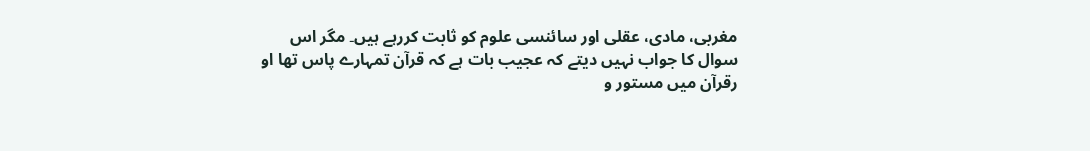مغربی، مادی، عقلی اور سائنسی علوم کو ثابت کررہے ہیں۔ مگر اس سوال کا جواب نہیں دیتے کہ عجیب بات ہے کہ قرآن تمہارے پاس تھا او رقرآن میں مستور و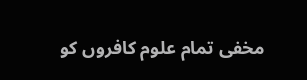مخفی تمام علوم کافروں کو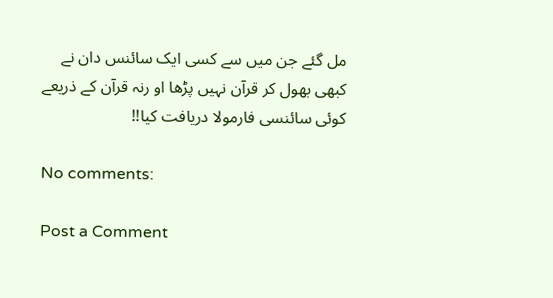مل گئے جن میں سے کسی ایک سائنس دان نے کبھی بھول کر قرآن نہیں پڑھا او رنہ قرآن کے ذریعے کوئی سائنسی فارمولا دریافت کیا!!

No comments:

Post a Comment